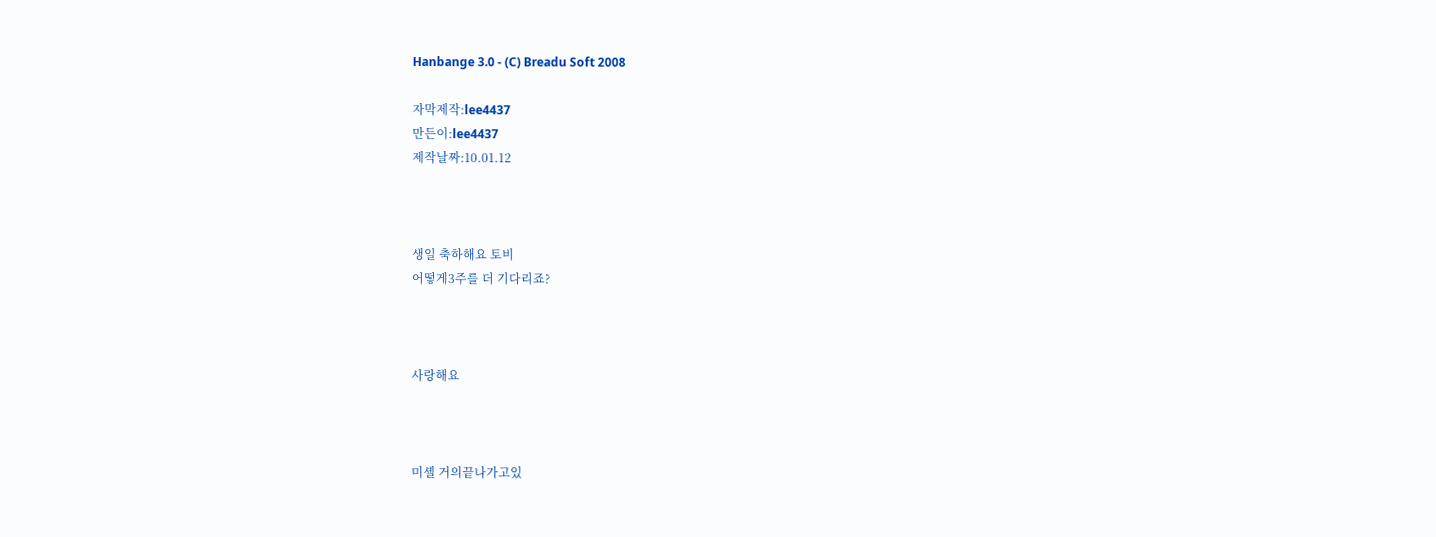Hanbange 3.0 - (C) Breadu Soft 2008

자막제작:lee4437
만든이:lee4437
제작날짜:10.01.12



생일 축하해요 토비
어떻게3주를 더 기다리죠?



사랑해요



미셸 거의끝나가고있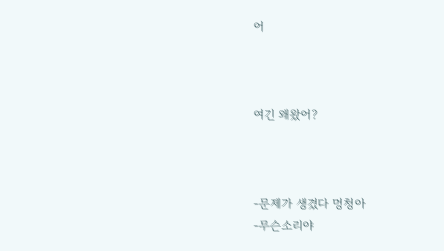어



여긴 왜왔어?



-문제가 생겼다 멍청아
-무슨소리야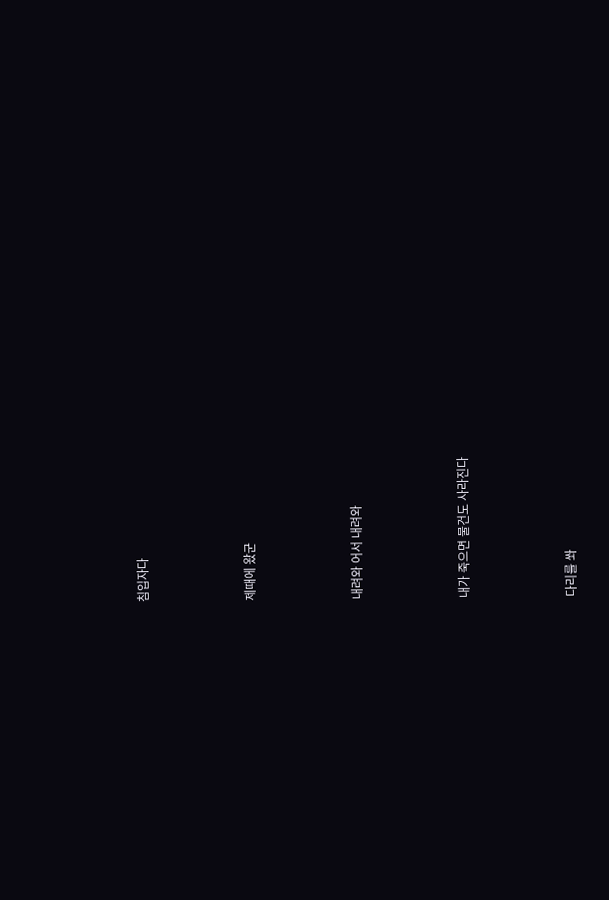침입자다



제때에 왔군



내려와 어서 내려와



내가 죽으면 물건도 사라진다



다리를 쏴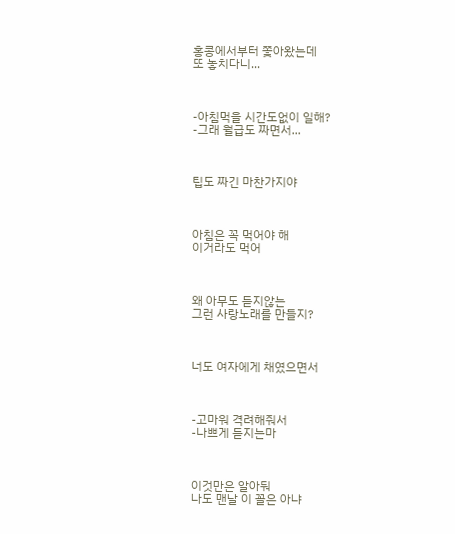홍콩에서부터 쫓아왔는데
또 놓치다니...



-아침먹을 시간도없이 일해?
-그래 월급도 짜면서...



팁도 짜긴 마찬가지야



아침은 꼭 먹어야 해
이거라도 먹어



왜 아무도 듣지않는
그런 사랑노래를 만들지?



너도 여자에게 채였으면서



-고마워 격려해줘서
-나쁘게 듣지는마



이것만은 알아둬
나도 맨날 이 꼴은 아냐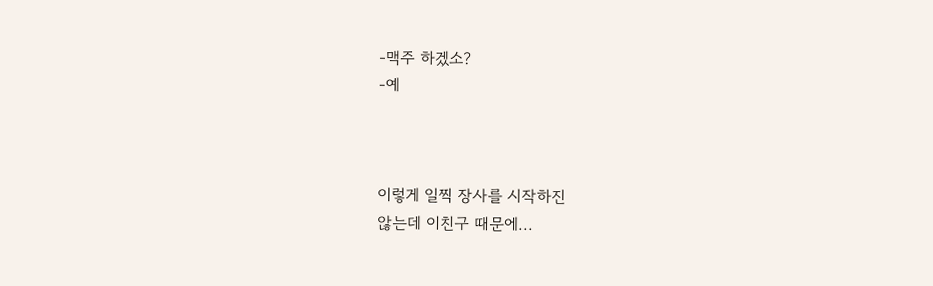-맥주 하겠소?
-예



이렇게 일찍 장사를 시작하진
않는데 이친구 때문에...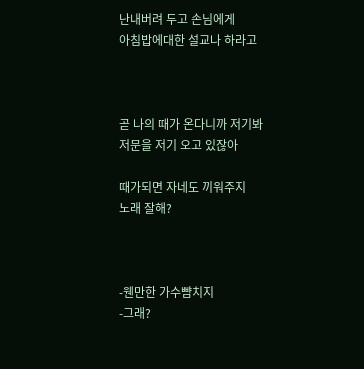난내버려 두고 손님에게
아침밥에대한 설교나 하라고



곧 나의 때가 온다니까 저기봐
저문을 저기 오고 있잖아

때가되면 자네도 끼워주지
노래 잘해?



-웬만한 가수뺨치지
-그래?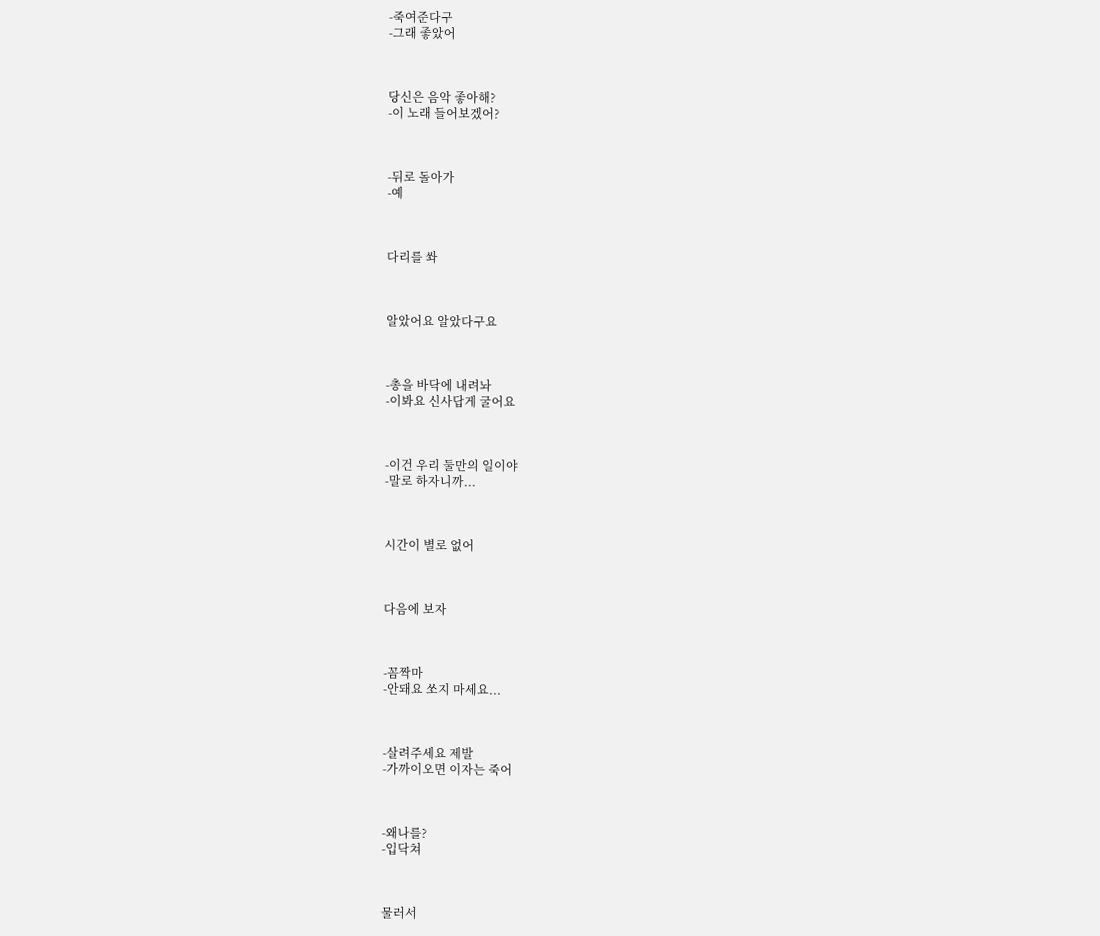-죽여준다구
-그래 좋았어



당신은 음악 좋아해?
-이 노래 들어보겠어?



-뒤로 돌아가
-예



다리를 쏴



알았어요 알았다구요



-총을 바닥에 내려놔
-이봐요 신사답게 굴어요



-이건 우리 둘만의 일이야
-말로 하자니까...



시간이 별로 없어



다음에 보자



-꼼짝마
-안돼요 쏘지 마세요...



-살려주세요 제발
-가까이오면 이자는 죽어



-왜나를?
-입닥쳐



물러서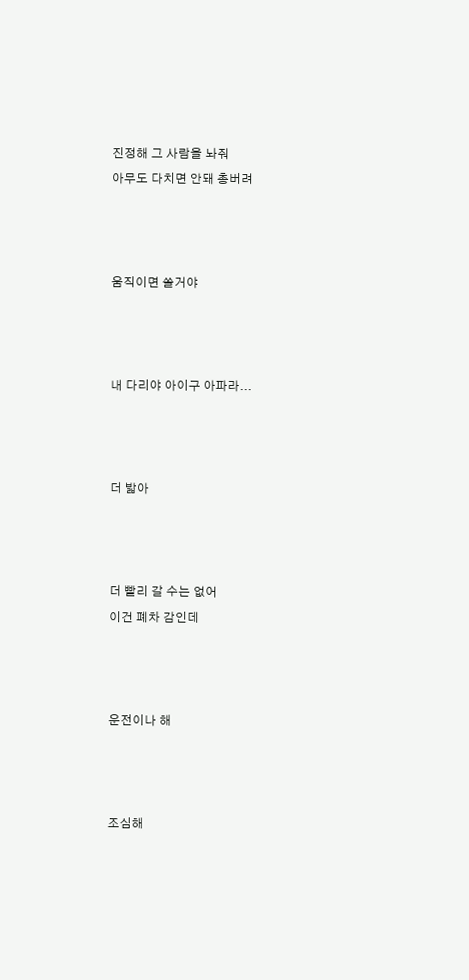진정해 그 사람을 놔줘
아무도 다치면 안돼 총버려



움직이면 쏠거야



내 다리야 아이구 아파라...



더 밟아



더 빨리 갈 수는 없어
이건 폐차 감인데



운전이나 해



조심해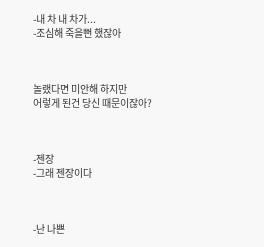-내 차 내 차가...
-조심해 죽을뻔 했잖아



놀랬다면 미안해 하지만
어렇게 된건 당신 때문이잖아?



-젠장
-그래 젠장이다



-난 나쁜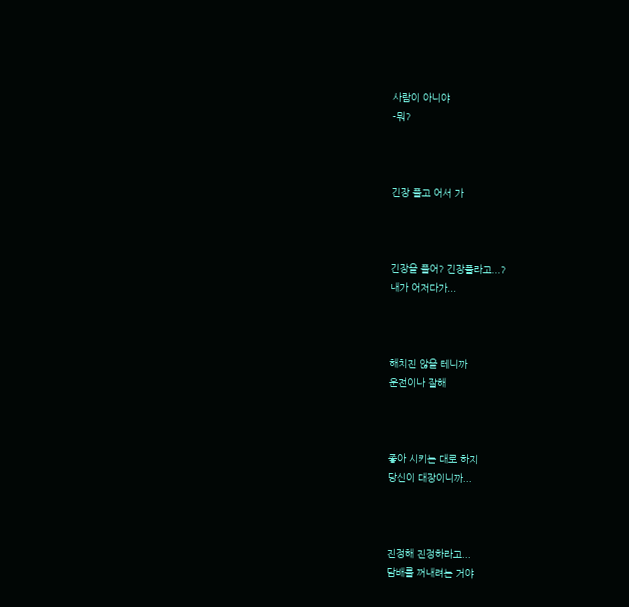사람이 아니야
-뭐?



긴장 풀고 어서 가



긴장을 풀어? 긴장풀라고...?
내가 어저다가...



해치진 않을 테니까
운전이나 잘해



좋아 시키는 대로 하지
당신이 대장이니까...



진정해 진정하라고...
담배를 꺼내려는 거야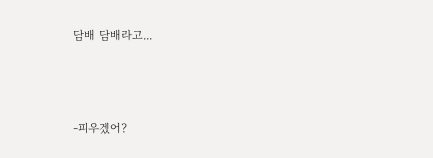담배 담배라고...



-피우겠어?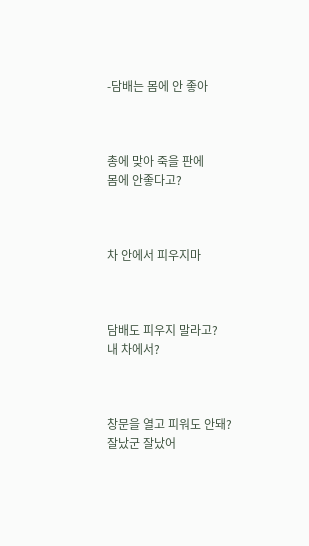-담배는 몸에 안 좋아



총에 맞아 죽을 판에
몸에 안좋다고?



차 안에서 피우지마



담배도 피우지 말라고?
내 차에서?



창문을 열고 피워도 안돼?
잘났군 잘났어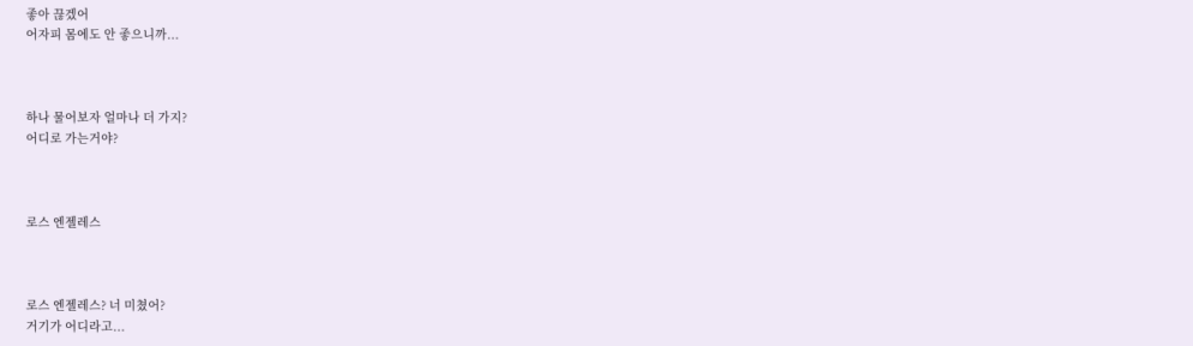좋아 끊겠어
어자피 몸에도 안 좋으니까...



하나 물어보자 얼마나 더 가지?
어디로 가는거야?



로스 엔젤레스



로스 엔젤레스? 너 미쳤어?
거기가 어디라고...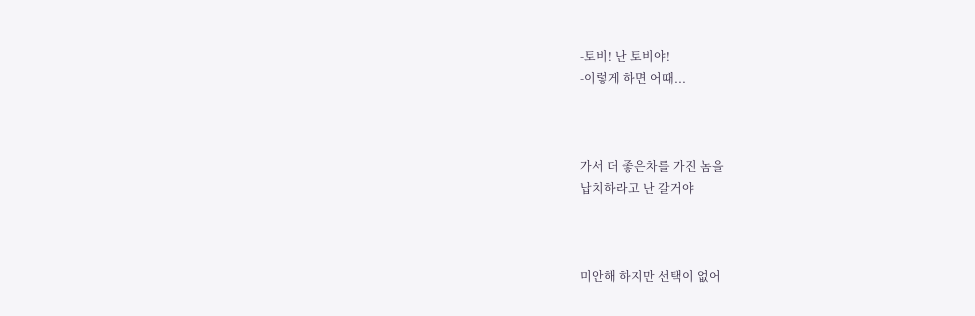-토비! 난 토비야!
-이렇게 하면 어때...



가서 더 좋은차를 가진 놈을
납치하라고 난 갈거야



미안해 하지만 선택이 없어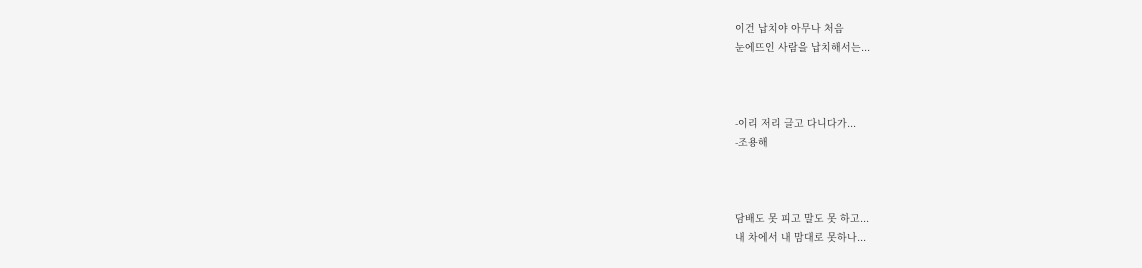이건 납치야 아무나 처음
눈에뜨인 사람을 납치해서는...



-이리 저리 글고 다니다가...
-조용해



담배도 못 피고 말도 못 하고...
내 차에서 내 맘대로 못하나...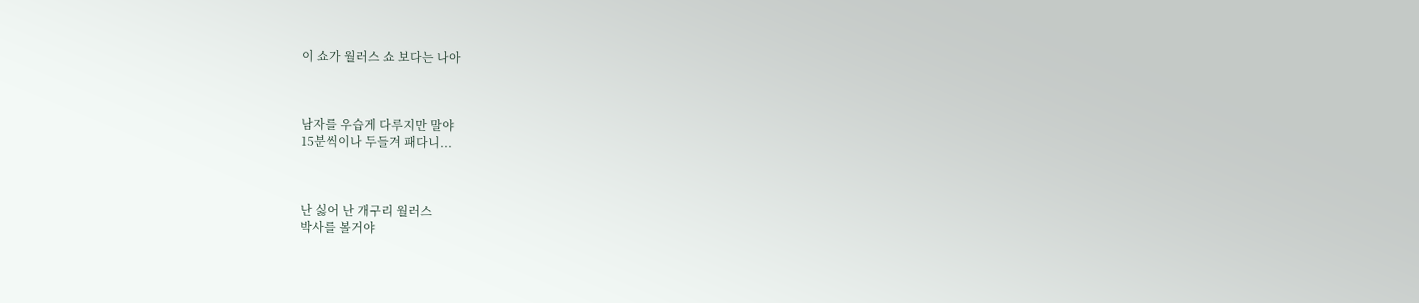이 쇼가 월러스 쇼 보다는 나아



남자를 우습게 다루지만 말야
15분씩이나 두들겨 패다니...



난 싫어 난 개구리 월러스
박사를 볼거야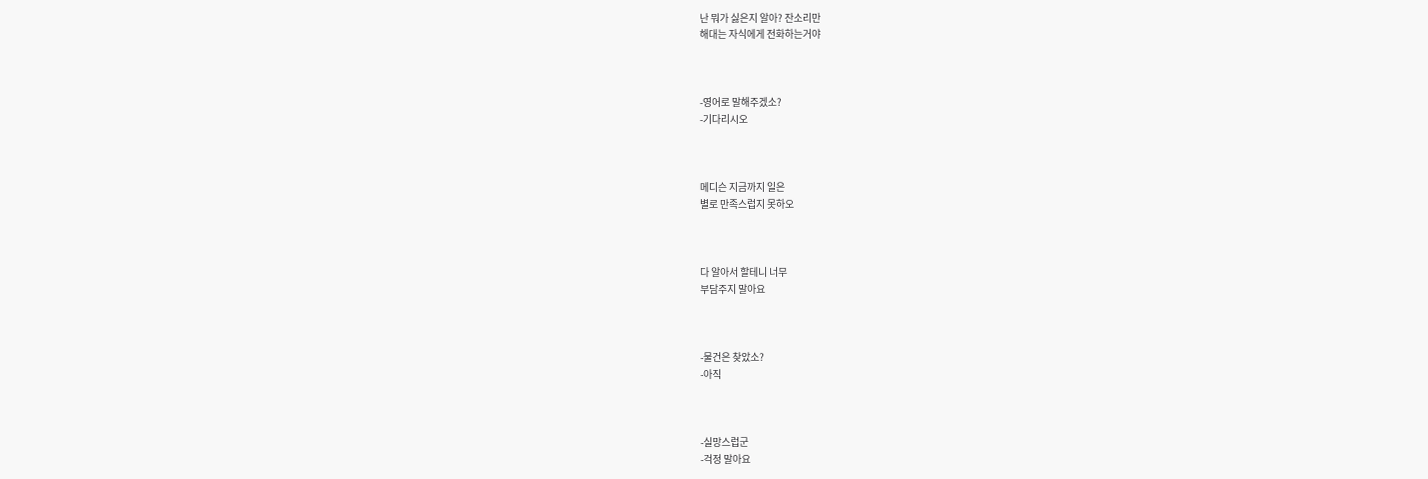난 뭐가 싫은지 알아? 잔소리만
해대는 자식에게 전화하는거야



-영어로 말해주겠소?
-기다리시오



메디슨 지금까지 일은
별로 만족스럽지 못하오



다 알아서 할테니 너무
부담주지 말아요



-물건은 찾았소?
-아직



-실망스럽군
-걱정 말아요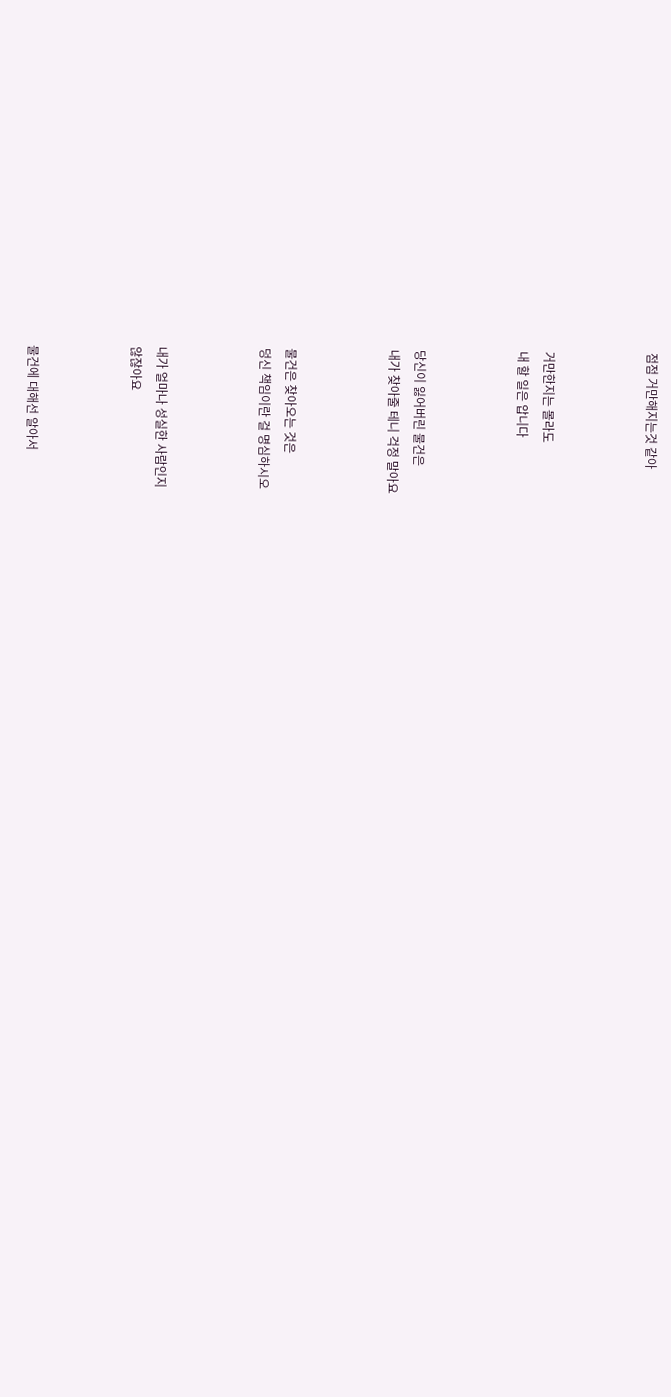점점 거만해지는것 같아



거만한지는 몰라도
내 할 일은 압니다



당신이 잃어버린 물건은
내가 찾아줄 테니 걱정 말아요



물건은 찾아오는 것은
덩신 책임이란 걸 명심하시오



내가 얼마나 성실한 사람인지
않잖아요



물건에 대해선 알아서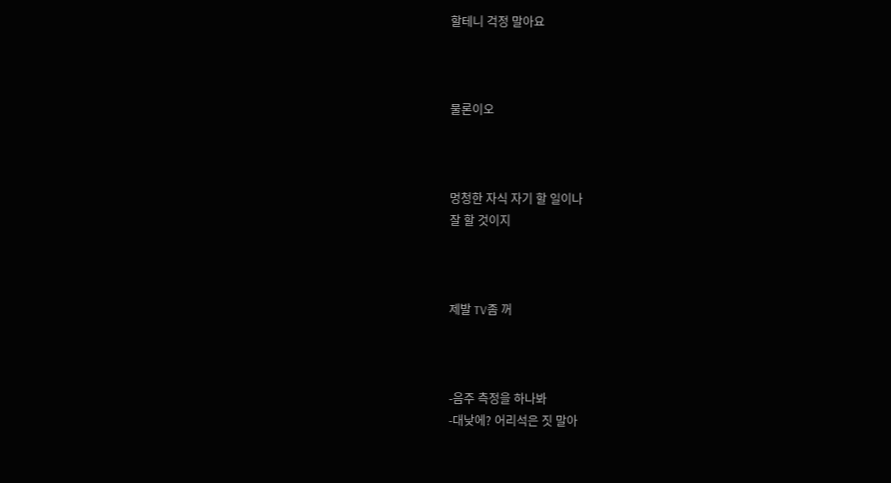할테니 걱정 말아요



물론이오



멍청한 자식 자기 할 일이나
잘 할 것이지



제발 TV좀 꺼



-음주 측정을 하나봐
-대낮에? 어리석은 짓 말아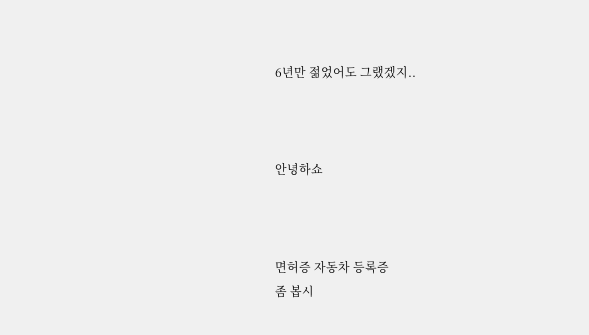6년만 젊었어도 그랬겠지..



안녕하쇼



면허증 자동차 등록증
좀 봅시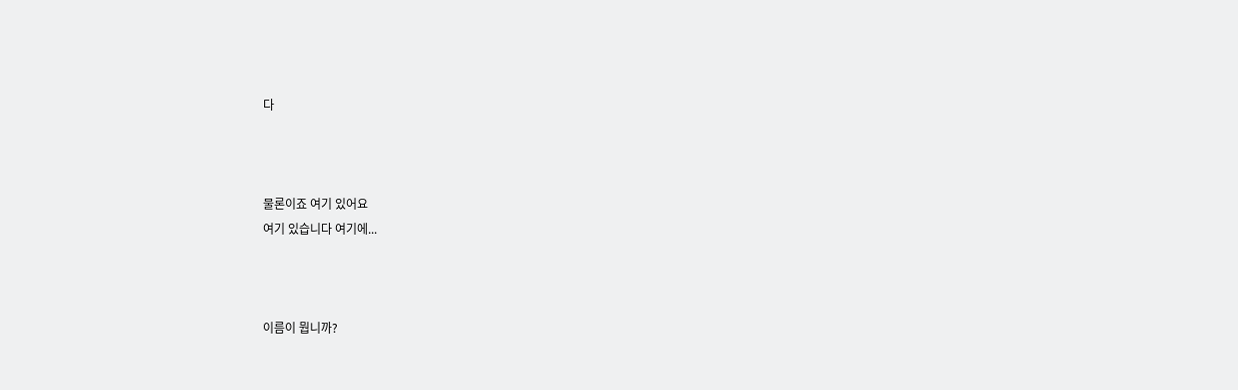다



물론이죠 여기 있어요
여기 있습니다 여기에...



이름이 뭡니까?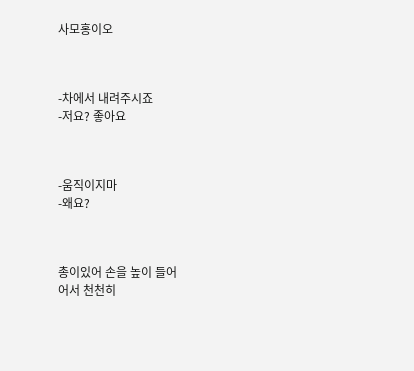사모홍이오



-차에서 내려주시죠
-저요? 좋아요



-움직이지마
-왜요?



총이있어 손을 높이 들어
어서 천천히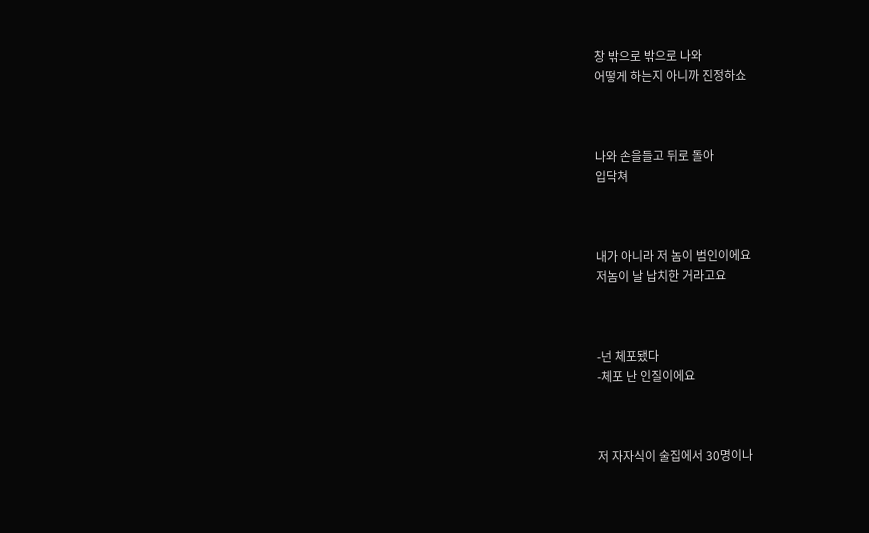창 밖으로 밖으로 나와
어떻게 하는지 아니까 진정하쇼



나와 손을들고 뒤로 돌아
입닥쳐



내가 아니라 저 놈이 범인이에요
저놈이 날 납치한 거라고요



-넌 체포됐다
-체포 난 인질이에요



저 자자식이 술집에서 30명이나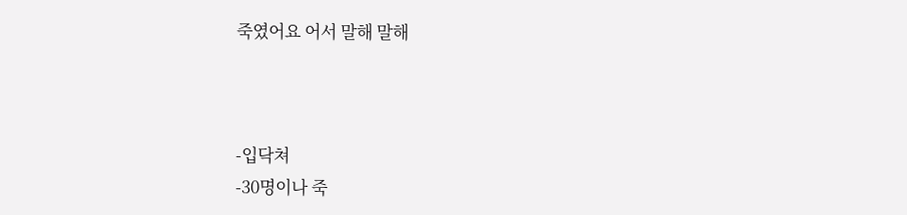죽였어요 어서 말해 말해



-입닥쳐
-30명이나 죽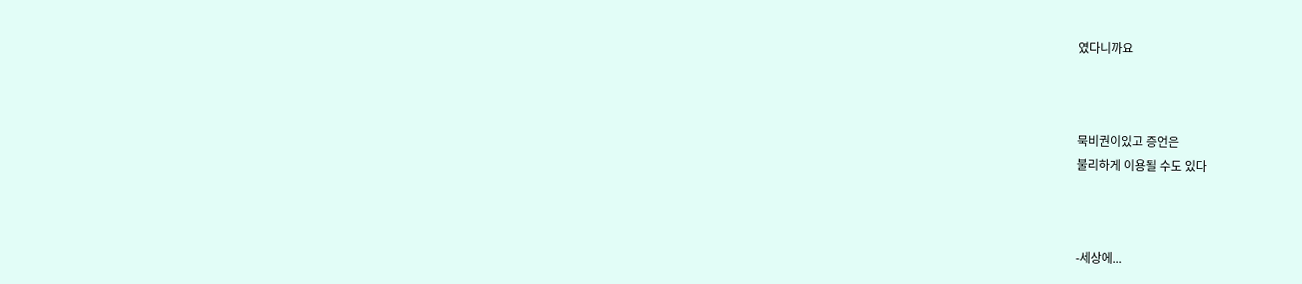였다니까요



묵비권이있고 증언은
불리하게 이용될 수도 있다



-세상에...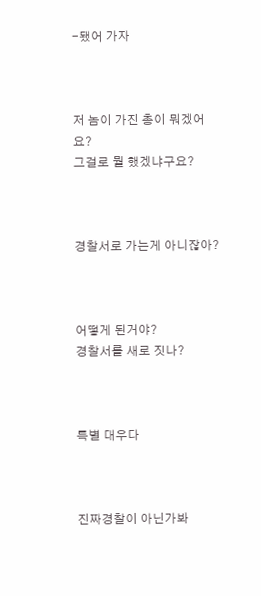-됐어 가자



저 놈이 가진 총이 뭐겠어요?
그걸로 뭘 했겠냐구요?



경찰서로 가는게 아니잖아?



어떻게 된거야?
경찰서를 새로 짓나?



특별 대우다



진짜경찰이 아닌가봐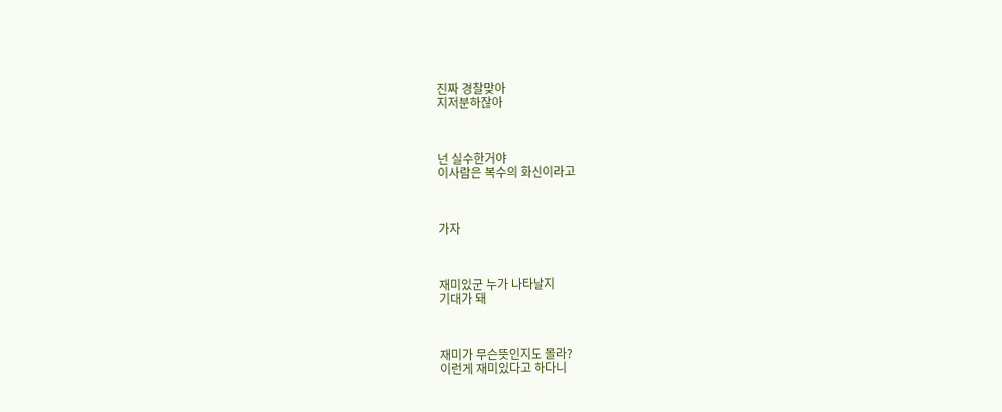진짜 경찰맞아
지저분하잖아



넌 실수한거야
이사람은 복수의 화신이라고



가자



재미있군 누가 나타날지
기대가 돼



재미가 무슨뜻인지도 몰라?
이런게 재미있다고 하다니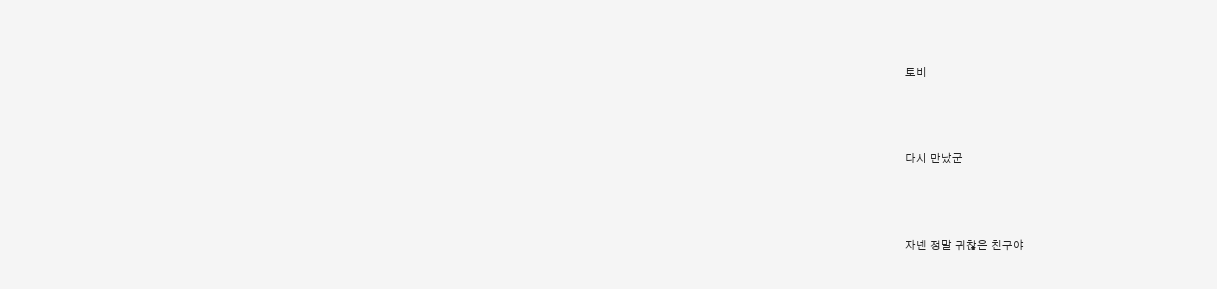토비



다시 만났군



자넨 정말 귀찮은 친구야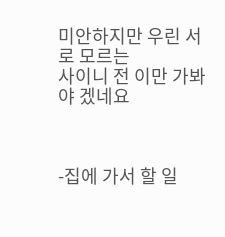미안하지만 우린 서로 모르는
사이니 전 이만 가봐야 겠네요



-집에 가서 할 일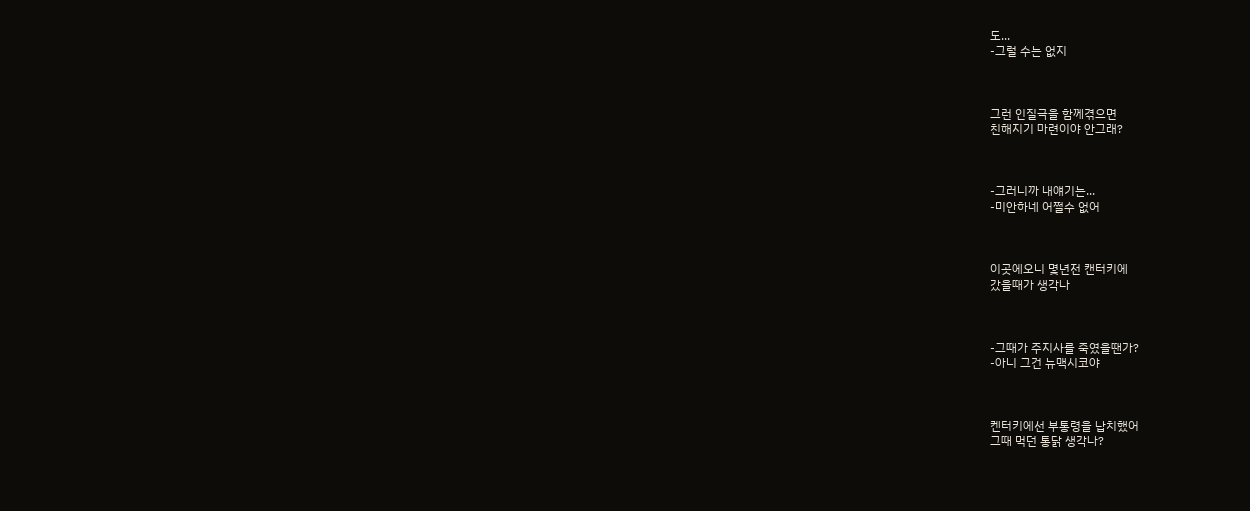도...
-그럴 수는 없지



그런 인질극을 함께겪으면
친해지기 마련이야 안그래?



-그러니까 내얘기는...
-미안하네 어쩔수 없어



이곳에오니 몇년전 캔터키에
갔을때가 생각나



-그때가 주지사를 죽였을땐가?
-아니 그건 뉴맥시코야



켄터키에선 부통령을 납치했어
그때 먹던 통닭 생각나?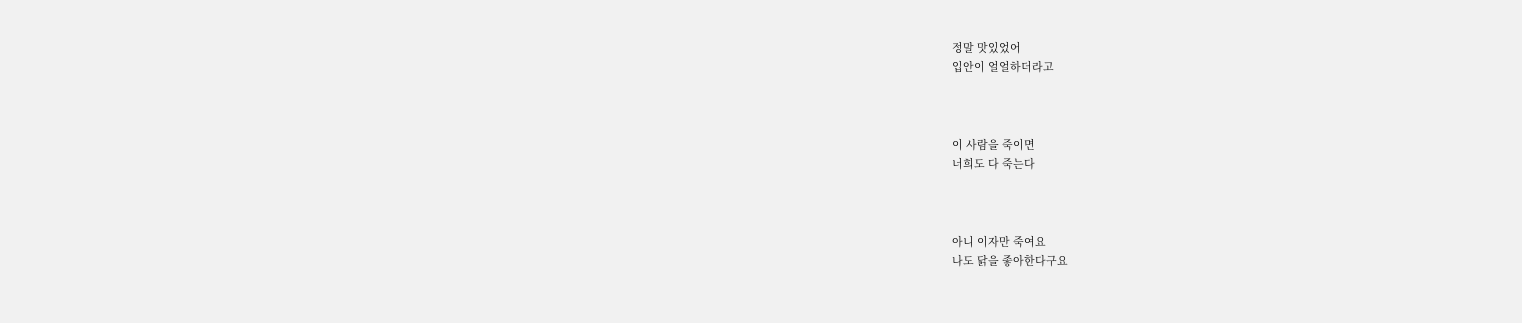정말 맛있었어
입안이 얼얼하더라고



이 사람을 죽이면
너희도 다 죽는다



아니 이자만 죽여요
나도 닭을 좋아한다구요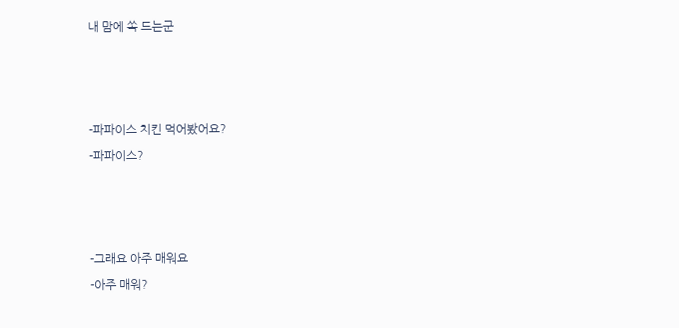내 맘에 쏙 드는군



-파파이스 치킨 먹어봤어요?
-파파이스?



-그래요 아주 매워요
-아주 매워?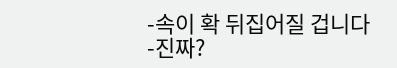-속이 확 뒤집어질 겁니다
-진짜?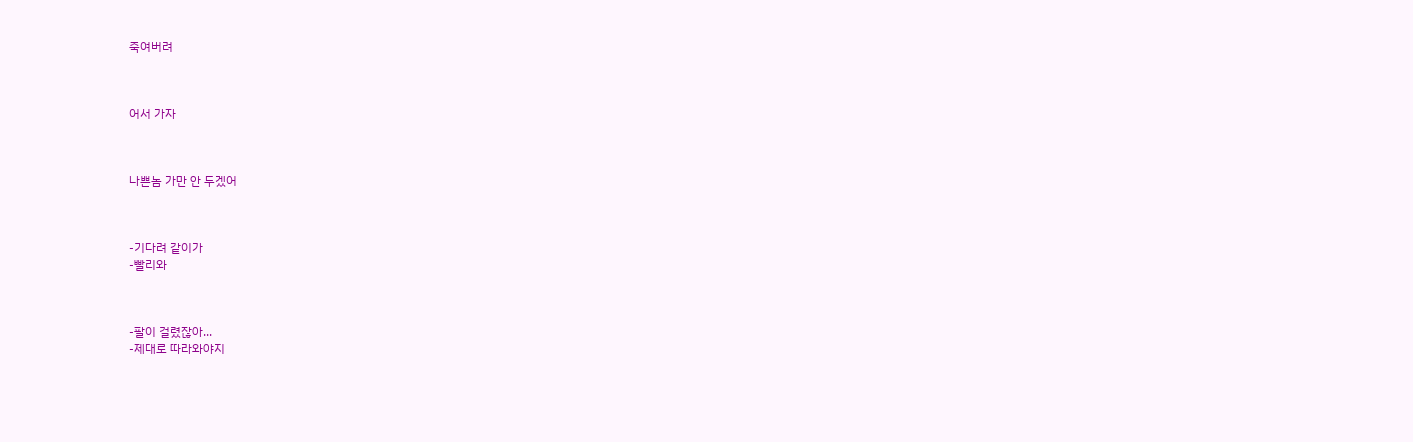죽여버려



어서 가자



나쁜놈 가만 안 두겠어



-기다려 같이가
-빨리와



-팔이 걸렸잖아...
-제대로 따라와야지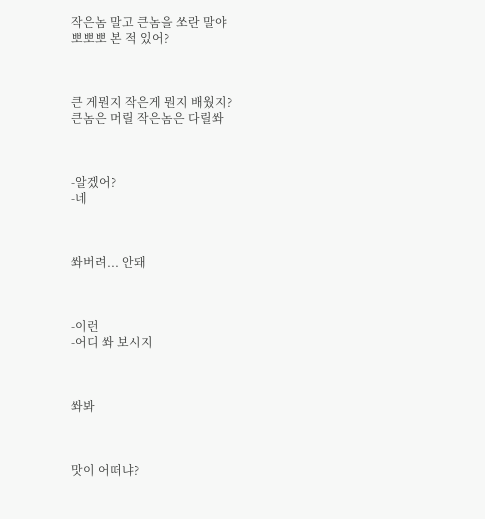작은놈 말고 큰놈을 쏘란 말야
뽀뽀뽀 본 적 있어?



큰 게뭔지 작은게 뭔지 배웠지?
큰놈은 머릴 작은놈은 다릴쏴



-알겠어?
-네



쏴버려... 안돼



-이런
-어디 쏴 보시지



쏴봐



맛이 어떠냐?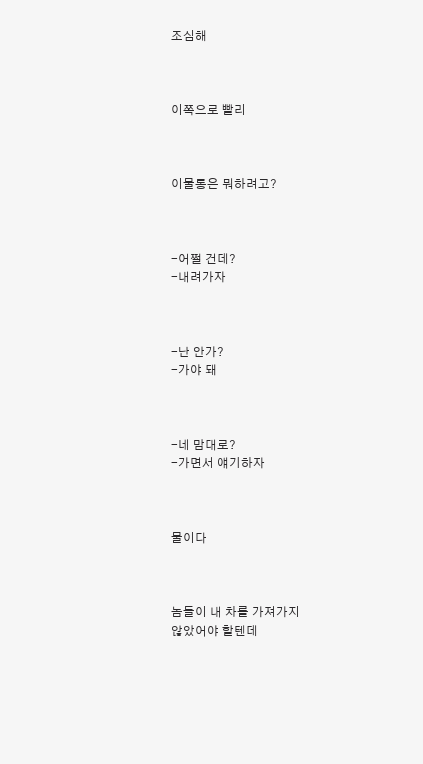조심해



이쪽으로 빨리



이물통은 뭐하려고?



-어쩔 건데?
-내려가자



-난 안가?
-가야 돼



-네 맘대로?
-가면서 얘기하자



물이다



놈들이 내 차를 가져가지
않았어야 할텐데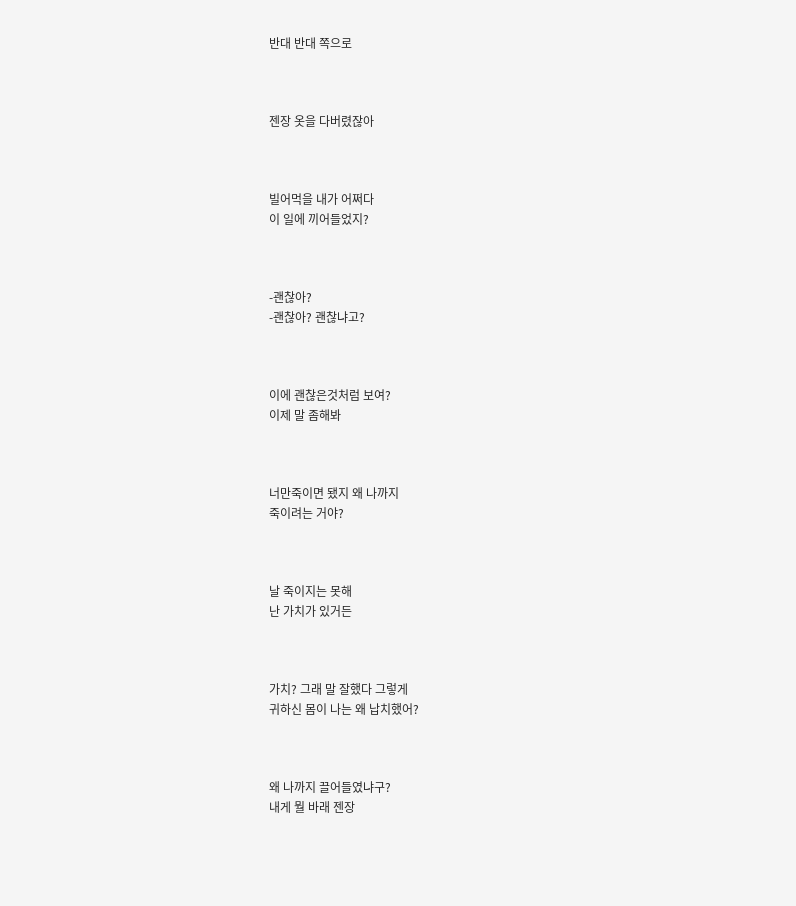반대 반대 쪽으로



젠장 옷을 다버렸잖아



빌어먹을 내가 어쩌다
이 일에 끼어들었지?



-괜찮아?
-괜찮아? 괜찮냐고?



이에 괜찮은것처럼 보여?
이제 말 좀해봐



너만죽이면 됐지 왜 나까지
죽이려는 거야?



날 죽이지는 못해
난 가치가 있거든



가치? 그래 말 잘했다 그렇게
귀하신 몸이 나는 왜 납치했어?



왜 나까지 끌어들였냐구?
내게 뭘 바래 젠장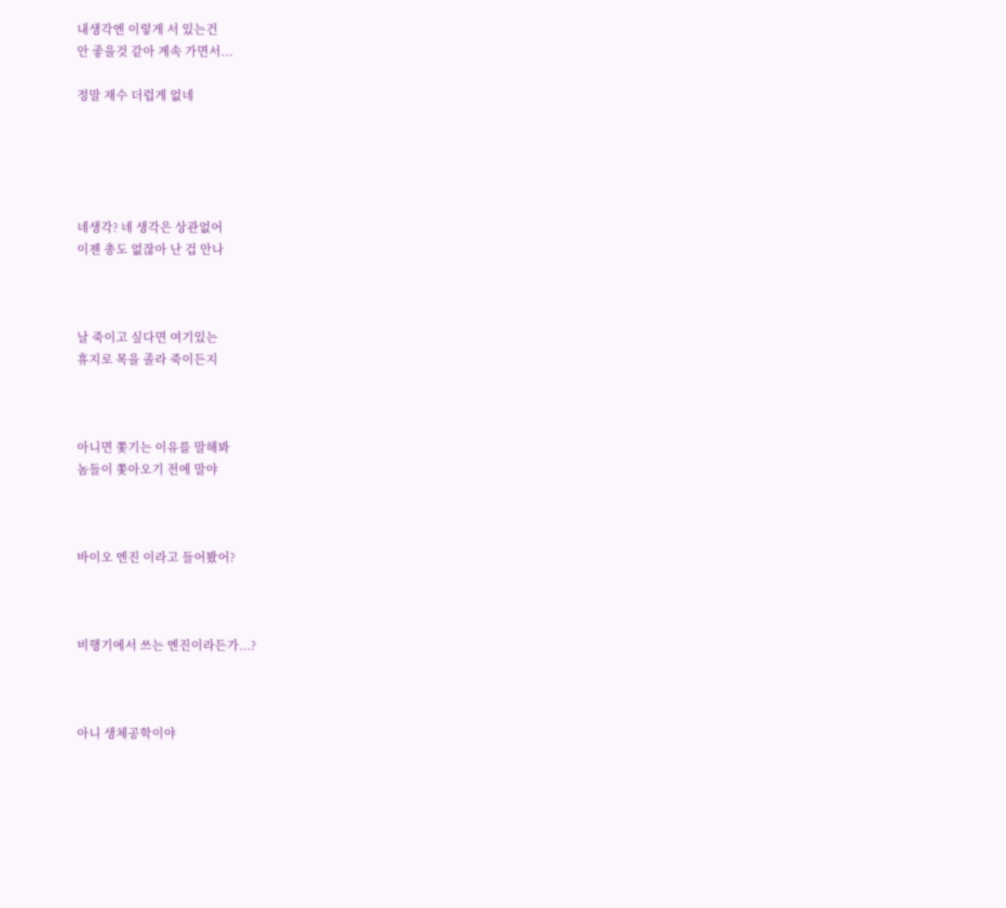내생각엔 이렇게 서 있는건
안 좋을것 같아 계속 가면서...

정말 재수 더럽게 없네





네생각? 네 생각은 상관없어
이젠 총도 없잖아 난 겁 안나



날 죽이고 싶다면 여기있는
휴지로 목을 졸라 죽이든지



아니면 쫓기는 이유를 말해봐
놈들이 쫓아오기 전에 말야



바이오 엔진 이라고 들어봤어?



비행기에서 쓰는 엔진이라든가...?



아니 생체공학이야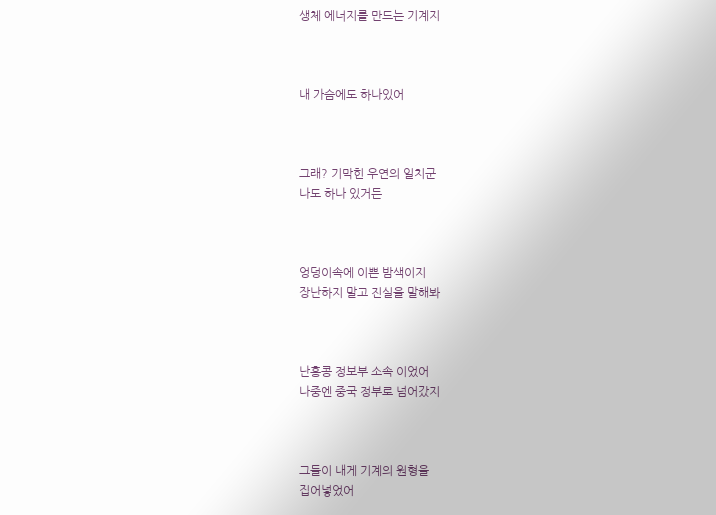생체 에너지를 만드는 기계지



내 가슴에도 하나있어



그래? 기막힌 우연의 일치군
나도 하나 있거든



엉덩이속에 이쁜 밤색이지
장난하지 말고 진실을 말해봐



난홍콩 정보부 소속 이었어
나중엔 중국 정부로 넘어갔지



그들이 내게 기계의 원형을
집어넣었어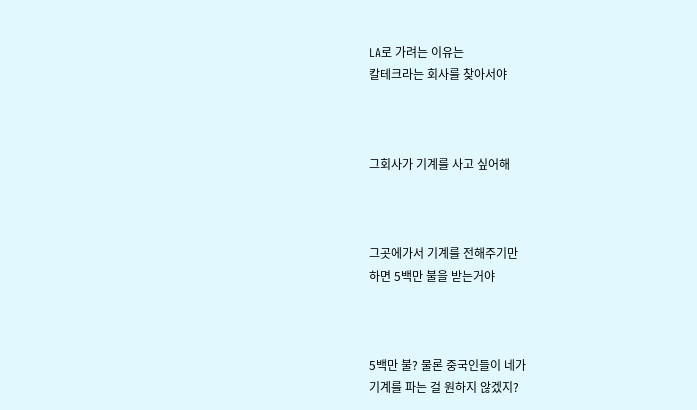LA로 가려는 이유는
칼테크라는 회사를 찾아서야



그회사가 기계를 사고 싶어해



그곳에가서 기계를 전해주기만
하면 5백만 불을 받는거야



5백만 불? 물론 중국인들이 네가
기계를 파는 걸 원하지 않겠지?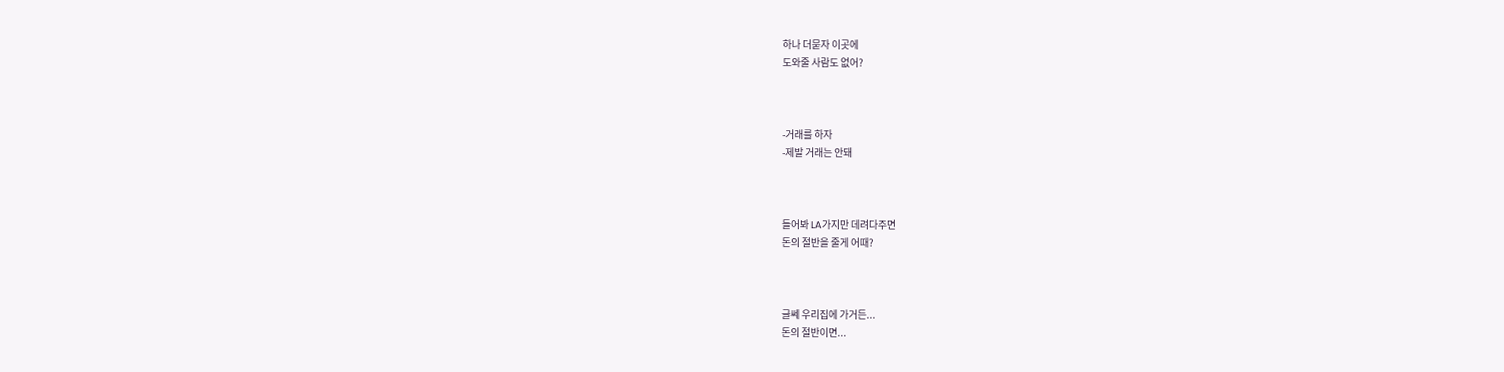하나 더묻자 이곳에
도와줄 사람도 없어?



-거래를 하자
-제발 거래는 안돼



들어봐 LA가지만 데려다주면
돈의 절반을 줄게 어때?



글쎄 우리집에 가거든...
돈의 절반이면...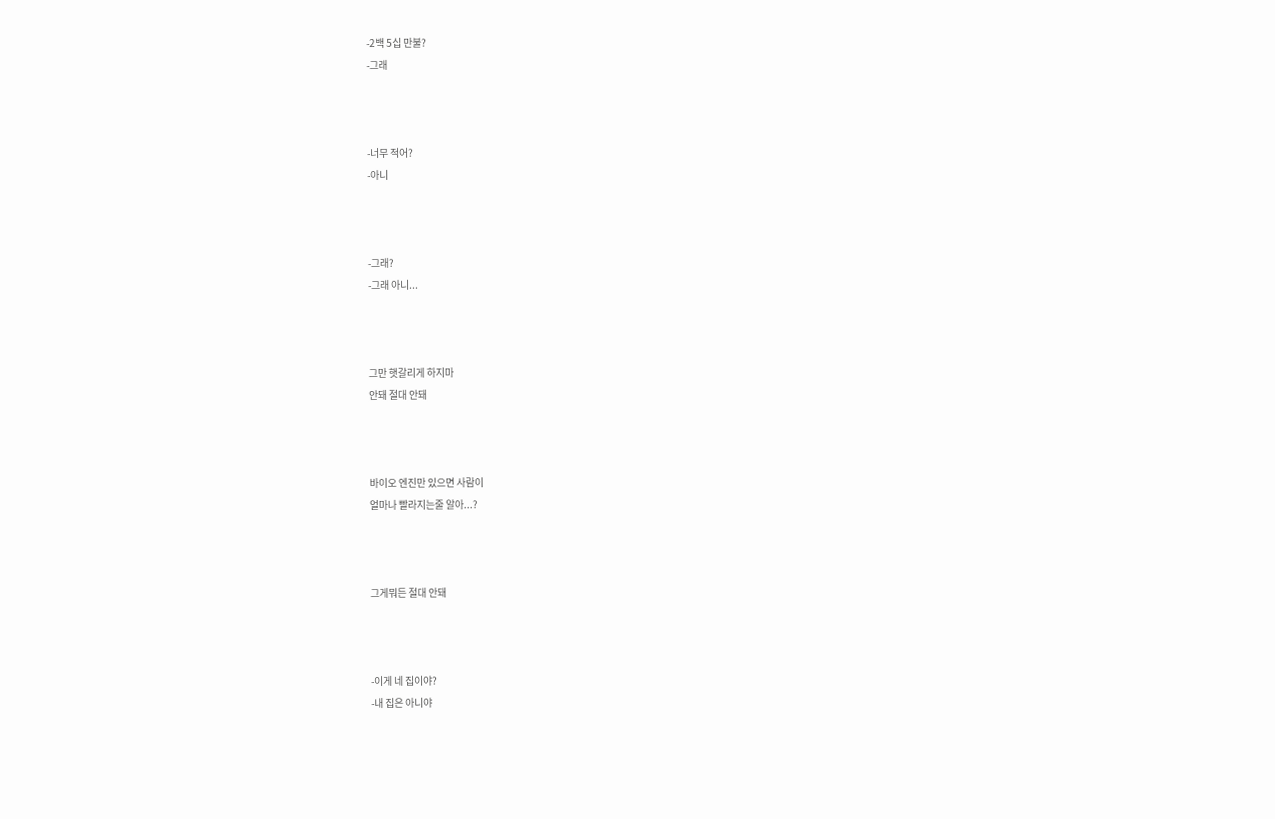-2백 5십 만불?
-그래



-너무 적어?
-아니



-그래?
-그래 아니...



그만 햇갈리게 하지마
안돼 절대 안돼



바이오 엔진만 있으면 사람이
얼마나 빨라지는줄 알아...?



그게뭐든 절대 안돼



-이게 네 집이야?
-내 집은 아니야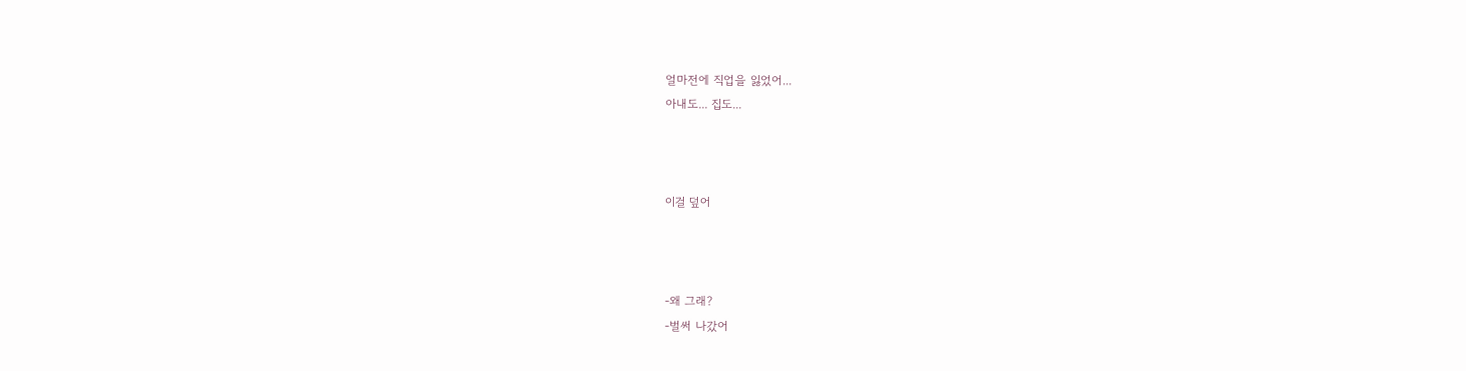얼마전에 직업을 잃었어...
아내도... 집도...



이걸 덮어



-왜 그래?
-벌써 나갔어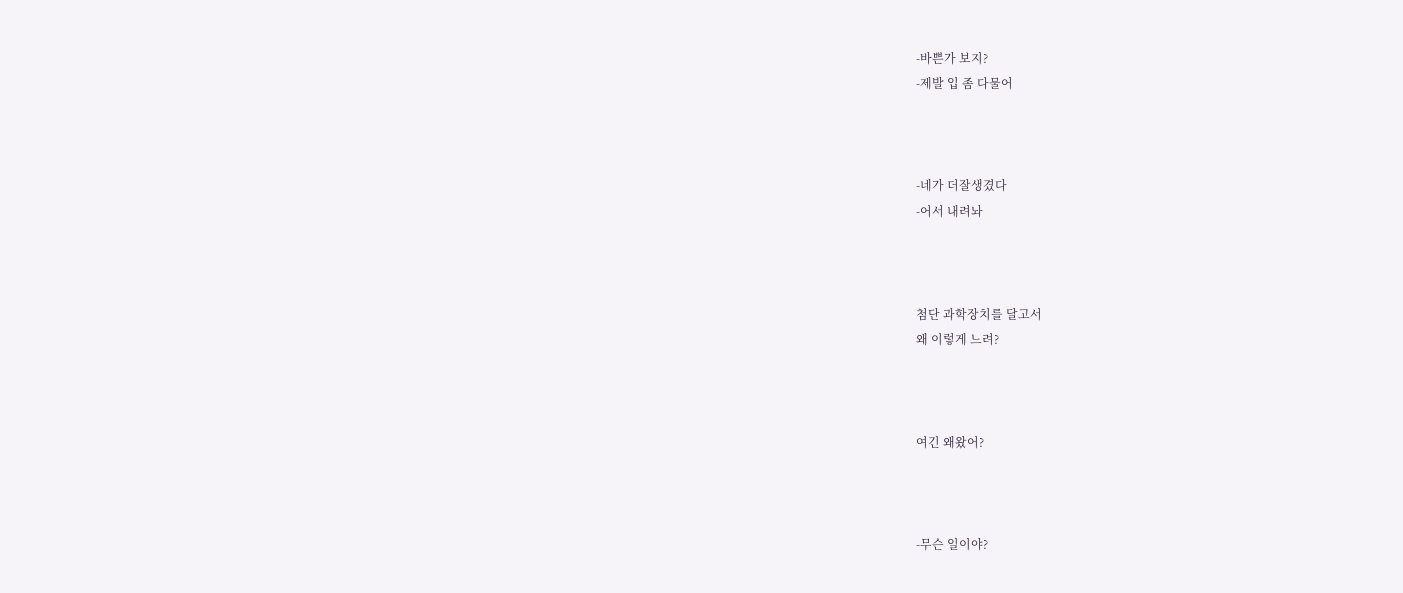-바쁜가 보지?
-제발 입 좀 다물어



-네가 더잘생겼다
-어서 내려놔



첨단 과학장치를 달고서
왜 이렇게 느려?



여긴 왜왔어?



-무슨 일이야?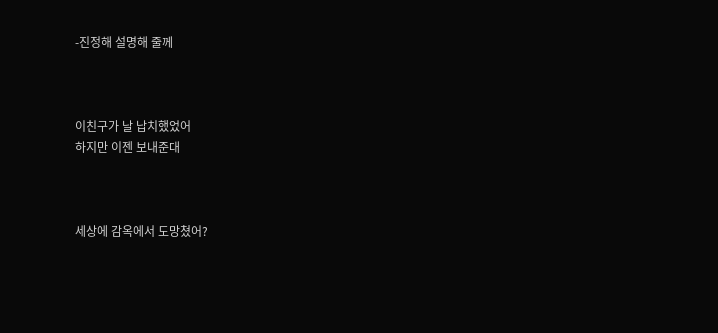-진정해 설명해 줄께



이친구가 날 납치했었어
하지만 이젠 보내준대



세상에 감옥에서 도망쳤어?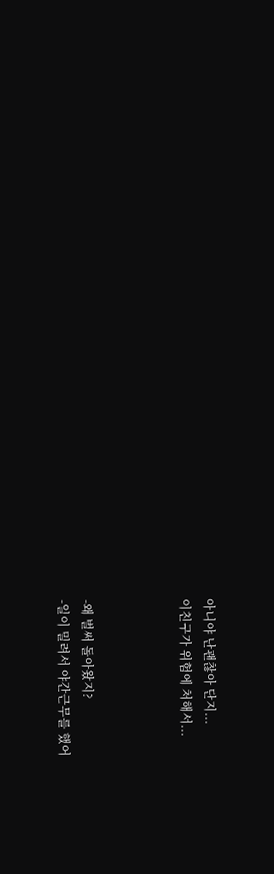아니야 난괜찮아 단지...
이친구가 위험에 처해서...



-왜 벌써 돌아왔지?
-일이 밀려서 야간근무를 했어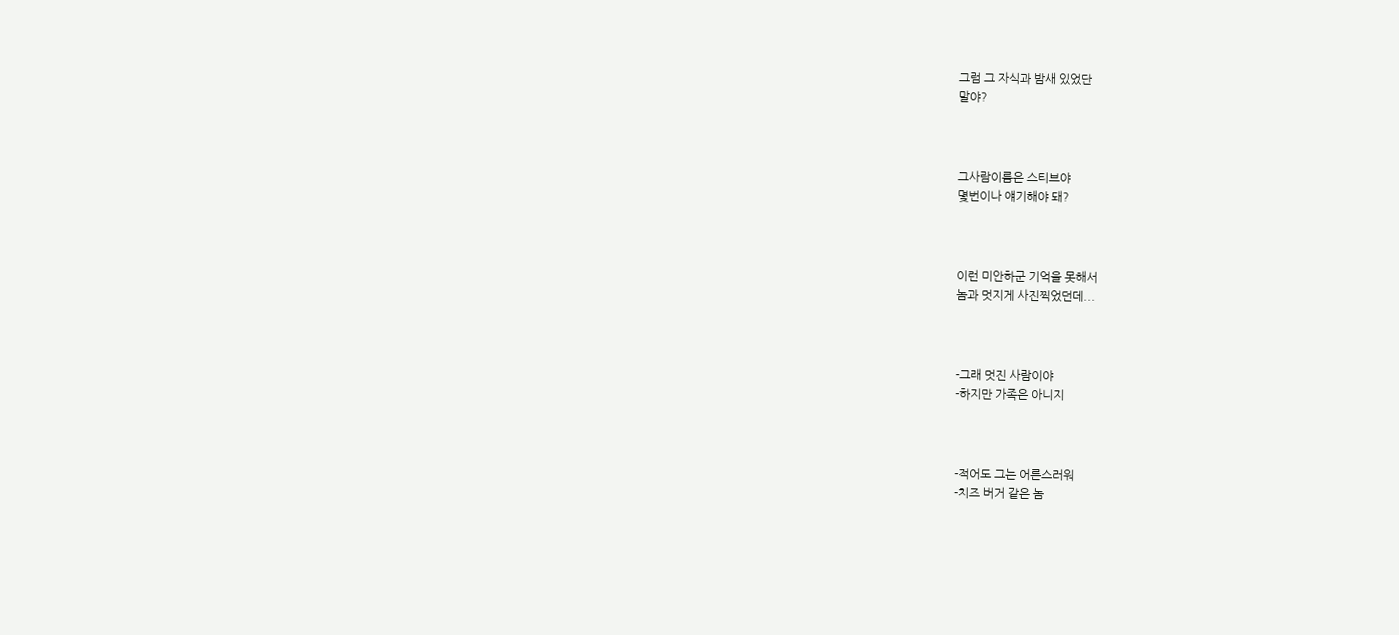그럼 그 자식과 밤새 있었단
말야?



그사람이름은 스티브야
몇번이나 얘기해야 돼?



이런 미안하군 기억을 못해서
놈과 멋지게 사진찍었던데...



-그래 멋진 사람이야
-하지만 가족은 아니지



-적어도 그는 어른스러워
-치즈 버거 같은 놈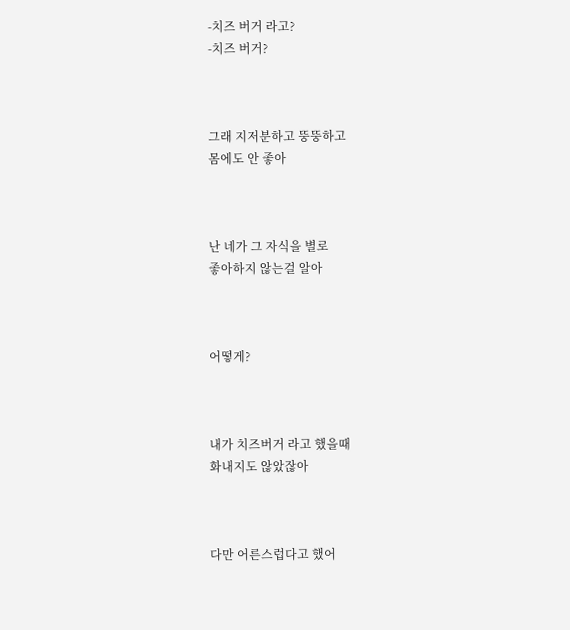-치즈 버거 라고?
-치즈 버거?



그래 지저분하고 뚱뚱하고
몸에도 안 좋아



난 네가 그 자식을 별로
좋아하지 않는걸 알아



어떻게?



내가 치즈버거 라고 했을때
화내지도 않았잖아



다만 어른스럽다고 했어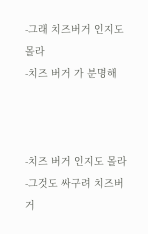-그래 치즈버거 인지도몰라
-치즈 버거 가 분명해



-치즈 버거 인지도 몰라
-그것도 싸구려 치즈버거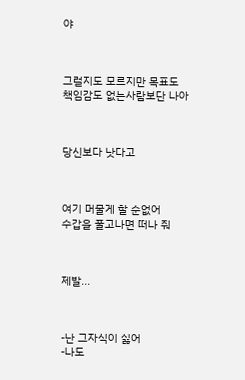야



그럴지도 모르지만 목표도
책임감도 없는사람보단 나아



당신보다 낫다고



여기 머물게 할 순없어
수갑을 풀고나면 떠나 줘



제발...



-난 그자식이 싫어
-나도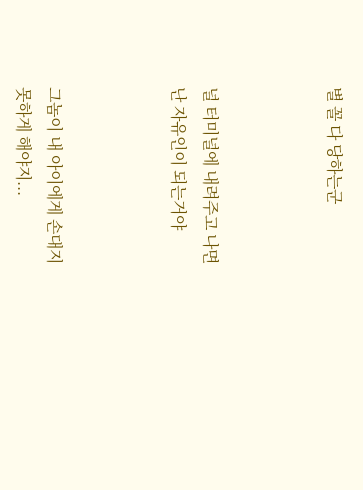별 꼴 다 당하는군



널 터미널에 내려주고 나면
난 자유인이 되는거야



그놈이 내 아이에게 손대지
못하게 해야지...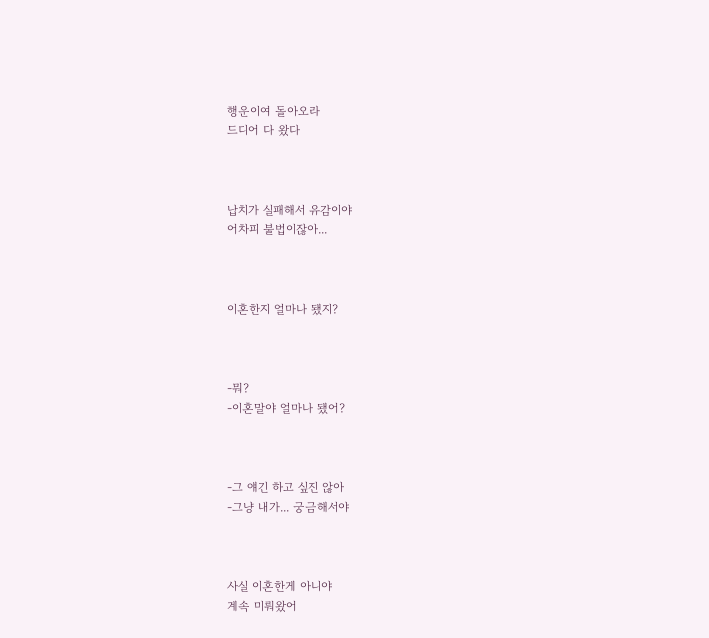행운이여 돌아오라
드디어 다 왔다



납치가 실패해서 유감이야
어차피 불법이잖아...



이혼한지 얼마나 됐지?



-뭐?
-이혼말야 얼마나 됐어?



-그 얘긴 하고 싶진 않아
-그냥 내가... 궁금해서야



사실 이혼한게 아니야
계속 미뤄왔어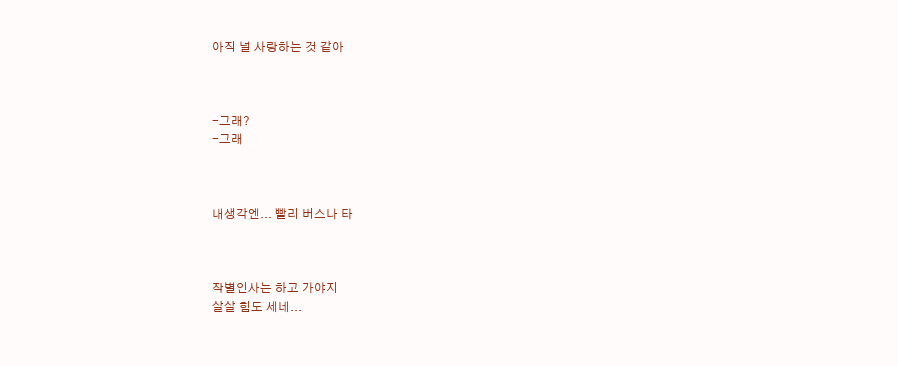아직 널 사랑하는 것 같아



-그래?
-그래



내생각엔... 빨리 버스나 타



작별인사는 하고 가야지
살살 힘도 세네...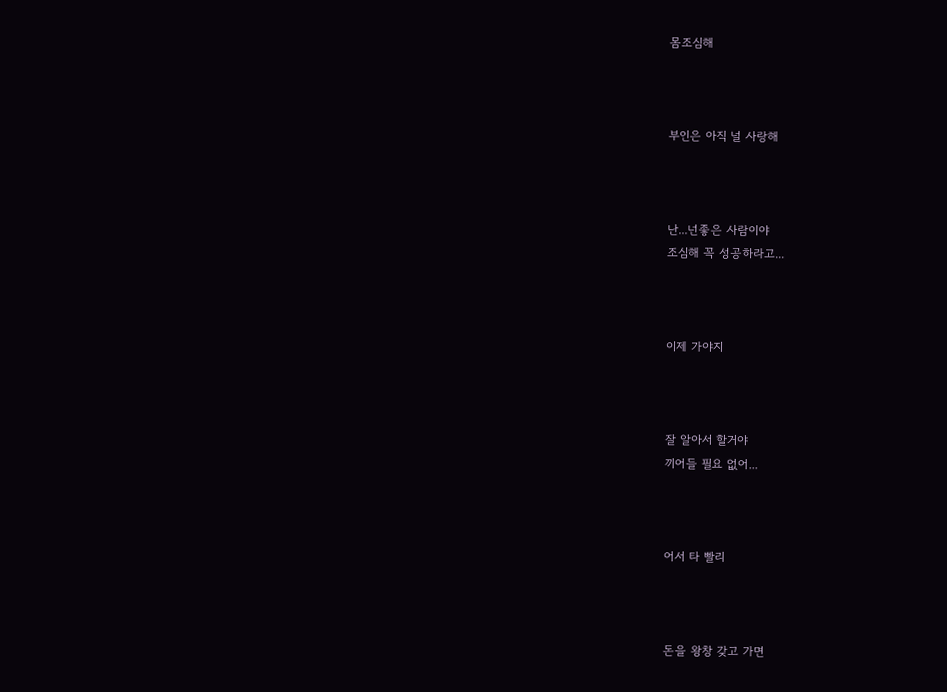몸조심해



부인은 아직 널 사랑해



난...넌좋은 사람이야
조심해 꼭 성공하라고...



이제 가야지



잘 알아서 할거야
끼어들 필요 없어...



어서 타 빨리



돈을 왕창 갖고 가면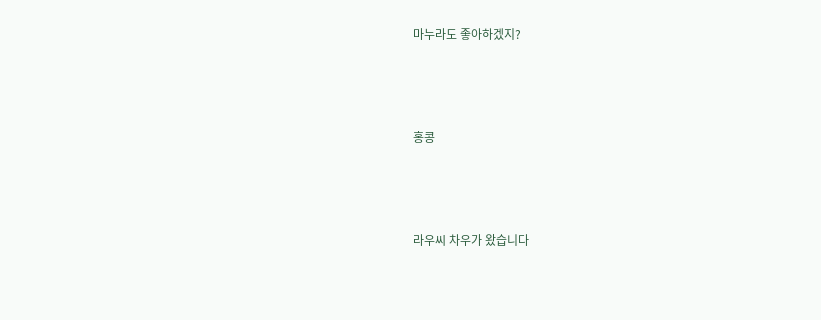마누라도 좋아하겠지?



홍콩



라우씨 차우가 왔습니다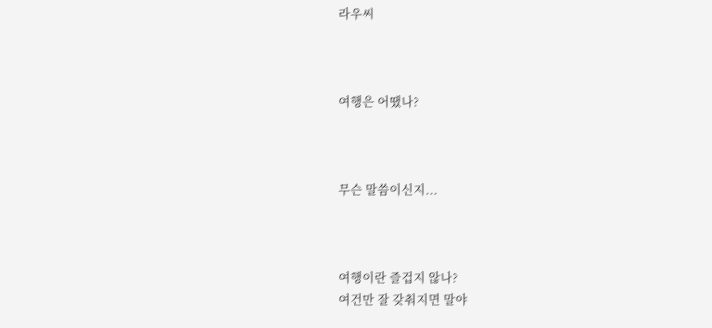라우씨



여행은 어땠나?



무슨 말씀이신지...



여행이란 즐겁지 않나?
여건만 잘 갖춰지면 말야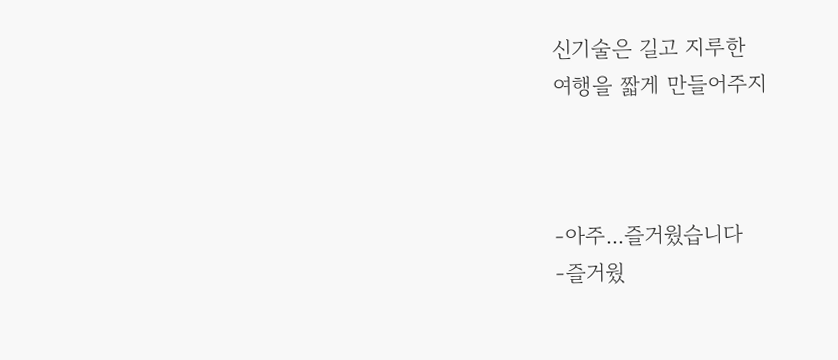신기술은 길고 지루한
여행을 짧게 만들어주지



-아주...즐거웠습니다
-즐거웠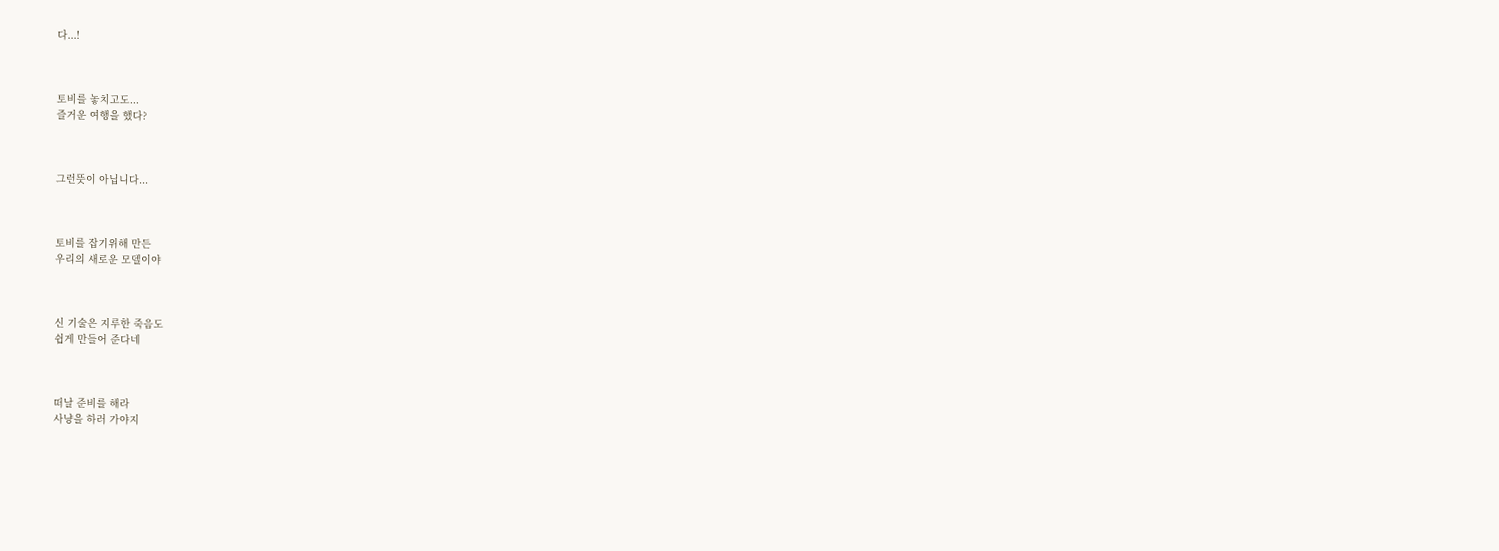다...!



토비를 놓치고도...
즐거운 여행을 했다?



그런뜻이 아닙니다...



토비를 잡기위해 만든
우리의 새로운 모델이야



신 기술은 지루한 죽음도
쉽게 만들어 준다네



떠날 준비를 해라
사냥을 하러 가야지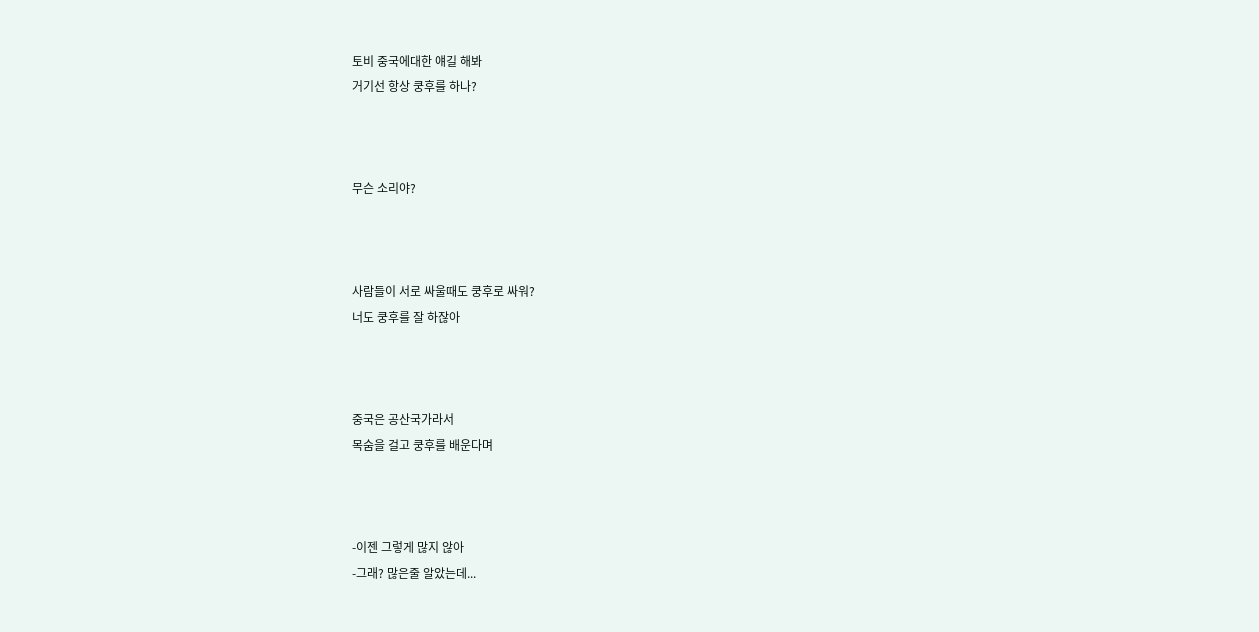토비 중국에대한 얘길 해봐
거기선 항상 쿵후를 하나?



무슨 소리야?



사람들이 서로 싸울때도 쿵후로 싸워?
너도 쿵후를 잘 하잖아



중국은 공산국가라서
목숨을 걸고 쿵후를 배운다며



-이젠 그렇게 많지 않아
-그래? 많은줄 알았는데...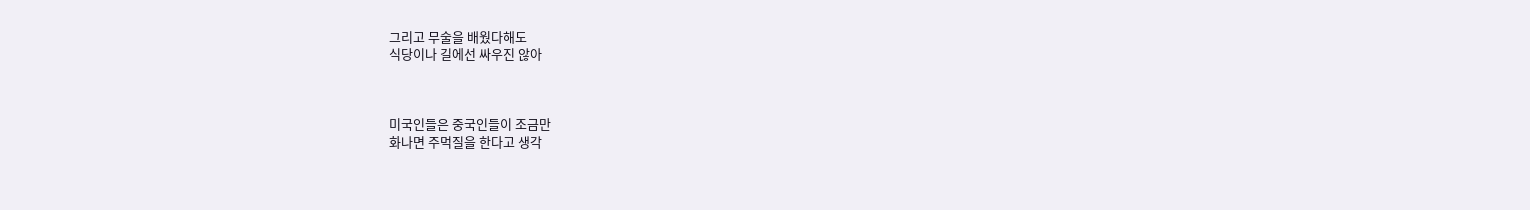그리고 무술을 배웠다해도
식당이나 길에선 싸우진 않아



미국인들은 중국인들이 조금만
화나면 주먹질을 한다고 생각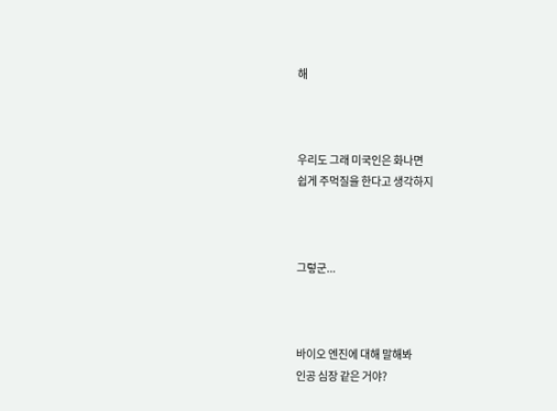해



우리도 그래 미국인은 화나면
쉽게 주먹질을 한다고 생각하지



그렇군...



바이오 엔진에 대해 말해봐
인공 심장 같은 거야?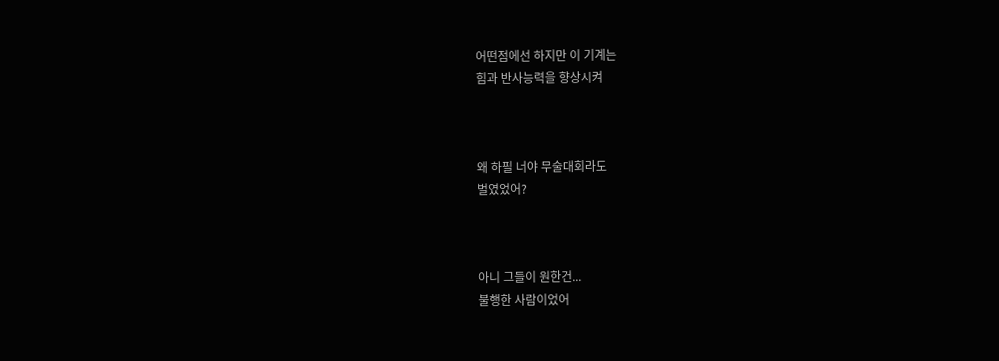어떤점에선 하지만 이 기계는
힘과 반사능력을 향상시켜



왜 하필 너야 무술대회라도
벌였었어?



아니 그들이 원한건...
불행한 사람이었어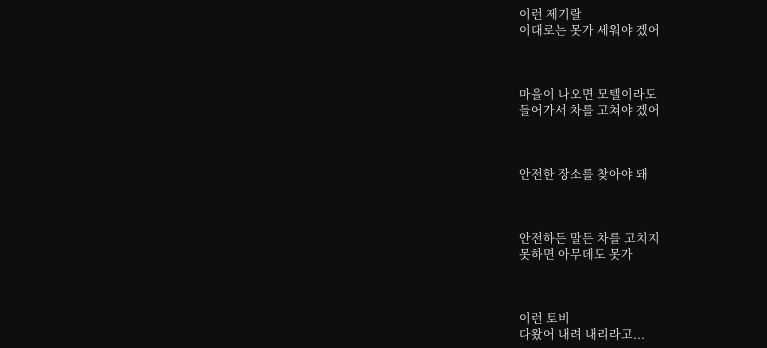이런 제기랄
이대로는 못가 세워야 겠어



마을이 나오면 모텔이라도
들어가서 차를 고쳐야 겠어



안전한 장소를 찾아야 돼



안전하든 말든 차를 고치지
못하면 아무데도 못가



이런 토비
다왔어 내려 내리라고...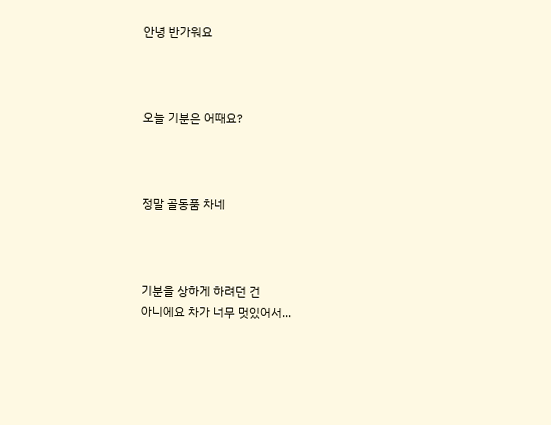안녕 반가워요



오늘 기분은 어때요?



정말 골동품 차네



기분을 상하게 하려던 건
아니에요 차가 너무 멋있어서...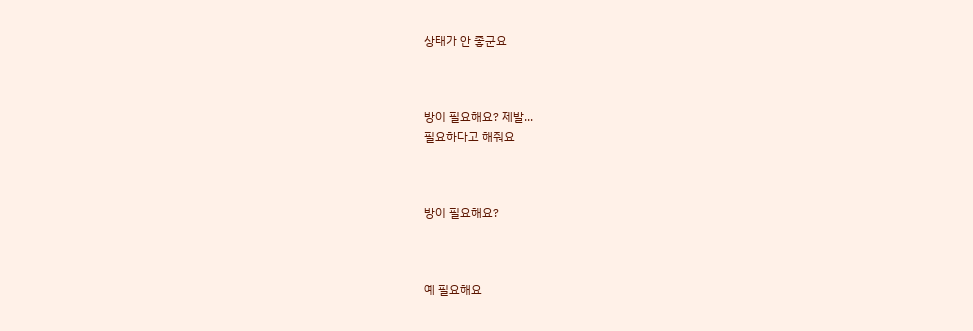상태가 안 좋군요



방이 필요해요? 제발...
필요하다고 해줘요



방이 필요해요?



예 필요해요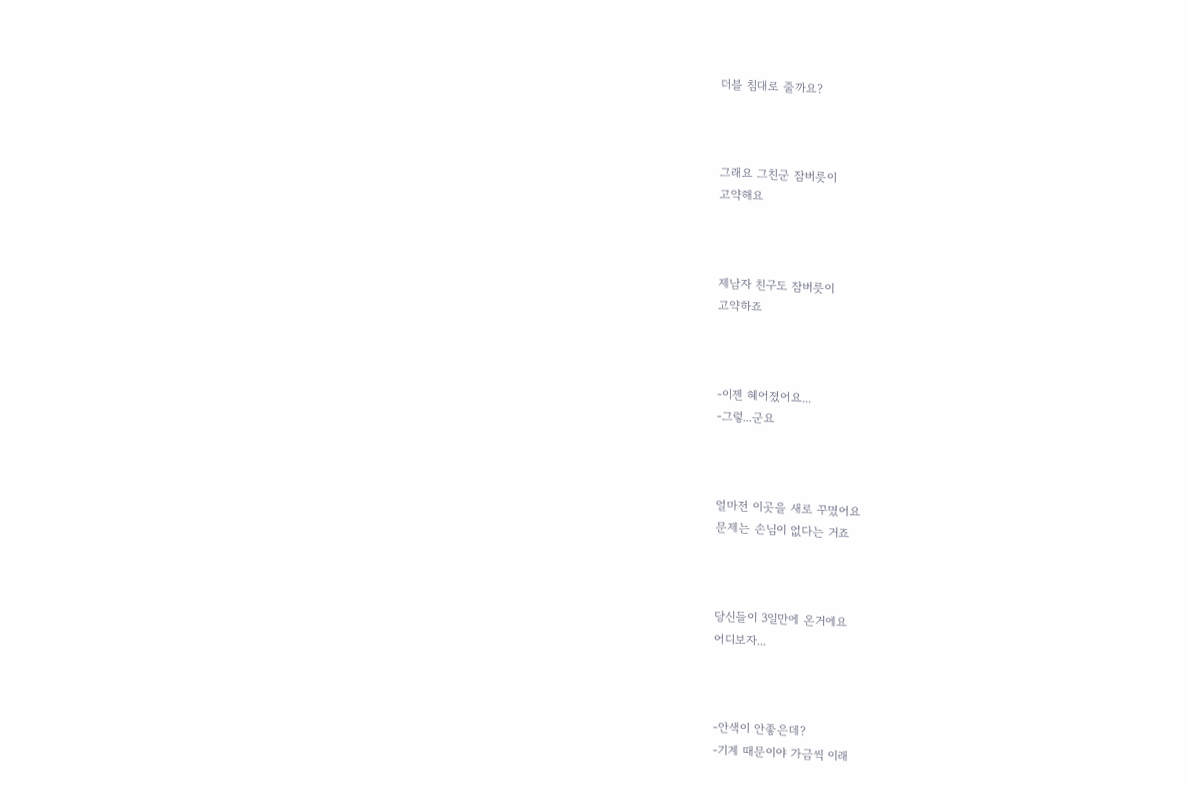더블 침대로 줄까요?



그래요 그친군 잠버릇이
고약해요



제남자 친구도 잠버릇이
고약하죠



-이젠 혜어졌어요...
-그렇...군요



얼마전 이곳을 새로 꾸몄어요
문제는 손님이 없다는 거죠



당신들이 3일만에 온거에요
어디보자...



-안색이 안좋은데?
-기계 때문이야 가금씩 이래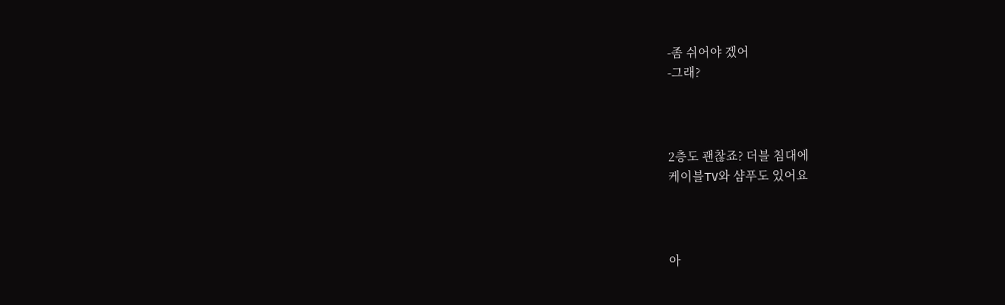-좀 쉬어야 겠어
-그래?



2층도 괜찮죠? 더블 침대에
케이블TV와 샴푸도 있어요



아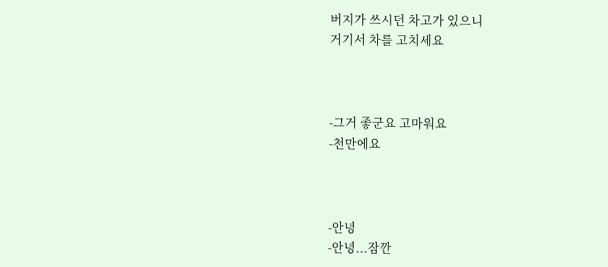버지가 쓰시던 차고가 있으니
거기서 차를 고치세요



-그거 좋군요 고마워요
-천만에요



-안녕
-안녕...잠깐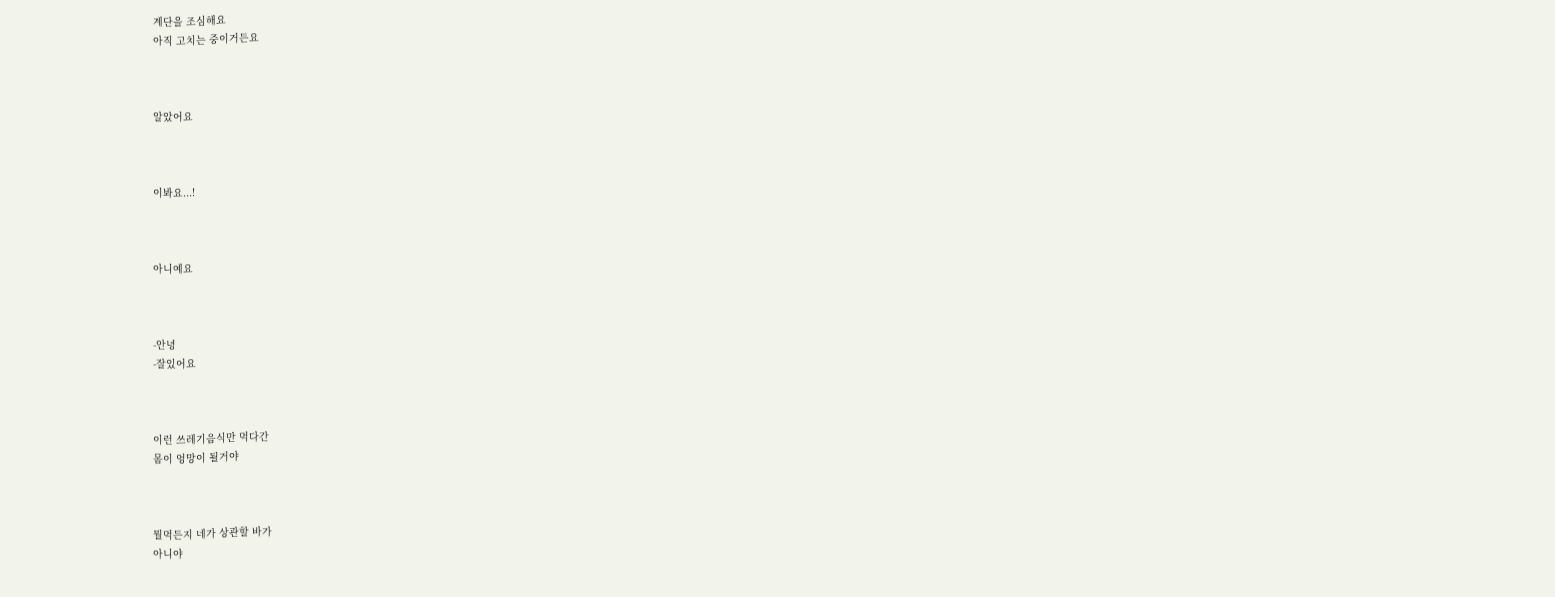계단을 조심해요
아직 고치는 중이거든요



알았어요



이봐요...!



아니예요



-안녕
-잘있어요



이런 쓰레기음식만 먹다간
몸이 엉망이 될거야



뭘먹든지 네가 상관할 바가
아니야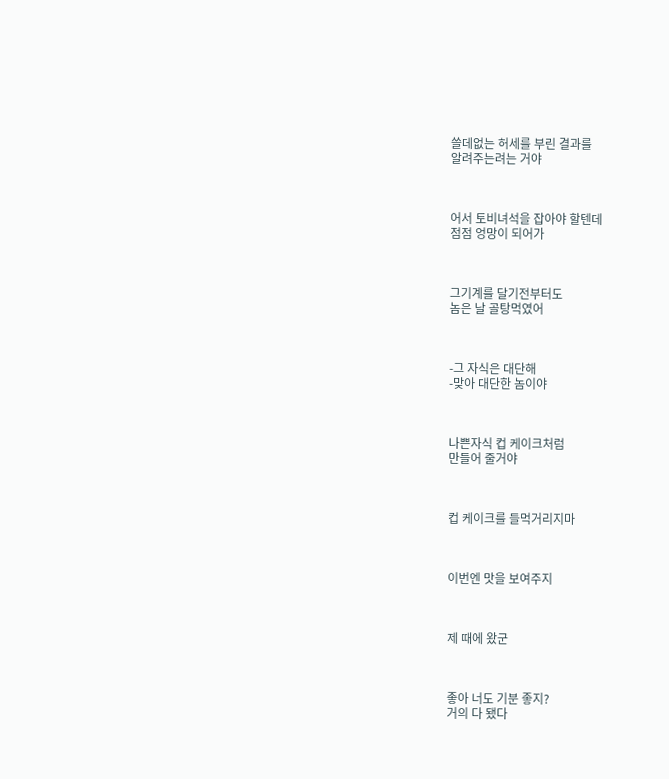쓸데없는 허세를 부린 결과를
알려주는려는 거야



어서 토비녀석을 잡아야 할텐데
점점 엉망이 되어가



그기계를 달기전부터도
놈은 날 골탕먹였어



-그 자식은 대단해
-맞아 대단한 놈이야



나쁜자식 컵 케이크처럼
만들어 줄거야



컵 케이크를 들먹거리지마



이번엔 맛을 보여주지



제 때에 왔군



좋아 너도 기분 좋지?
거의 다 됐다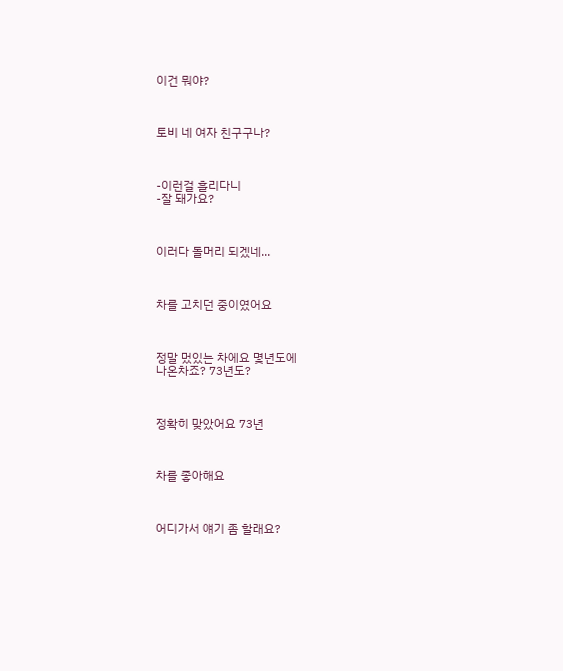이건 뭐야?



토비 네 여자 친구구나?



-이런걸 흘리다니
-잘 돼가요?



이러다 돌머리 되겠네...



차를 고치던 중이였어요



정말 멌있는 차에요 몇년도에
나온차죠? 73년도?



정확히 맞았어요 73년



차를 좋아해요



어디가서 얘기 좀 할래요?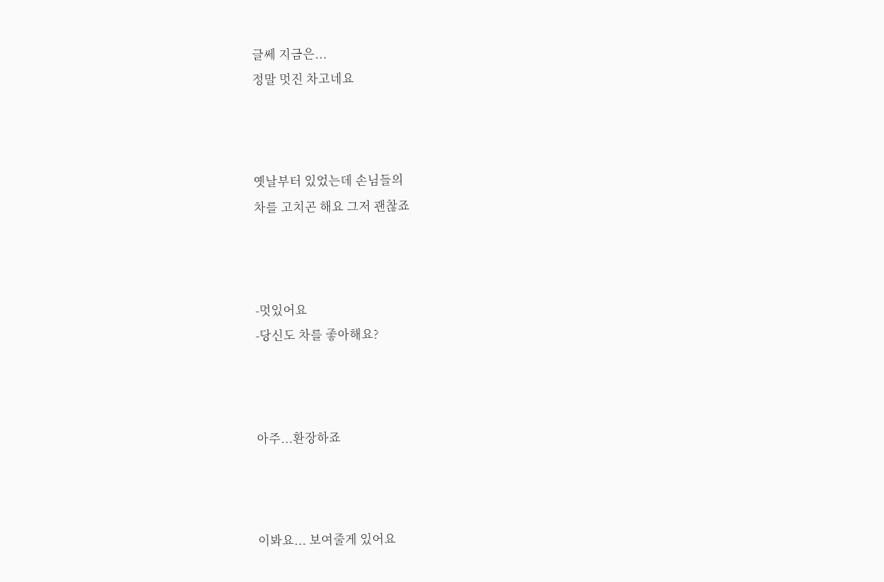글쎄 지금은...
정말 멋진 차고네요



옛날부터 있었는데 손님들의
차를 고치곤 해요 그저 괜찮죠



-멋있어요
-당신도 차를 좋아해요?



아주...환장하죠



이봐요... 보여줄게 있어요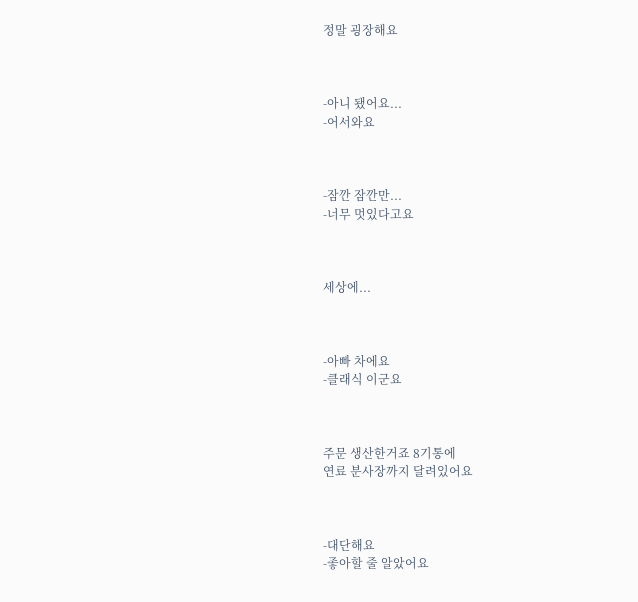정말 굉장해요



-아니 됐어요...
-어서와요



-잠깐 잠깐만...
-너무 멋있다고요



세상에...



-아빠 차에요
-클래식 이군요



주문 생산한거죠 8기통에
연료 분사장까지 달려있어요



-대단해요
-좋아할 줄 알았어요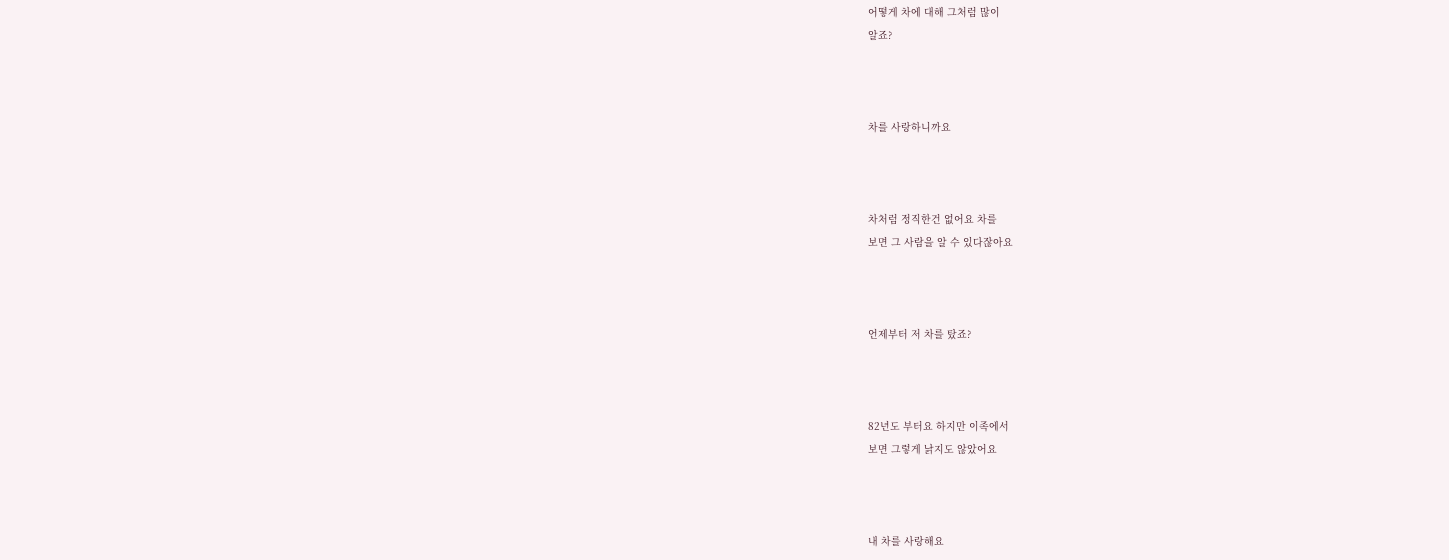어떻게 차에 대해 그처럼 많이
알죠?



차를 사랑하니까요



차처럼 정직한건 없어요 차를
보면 그 사람을 알 수 있다잖아요



언제부터 저 차를 탔죠?



82년도 부터요 하지만 이족에서
보면 그렇게 낡지도 않았어요



내 차를 사랑해요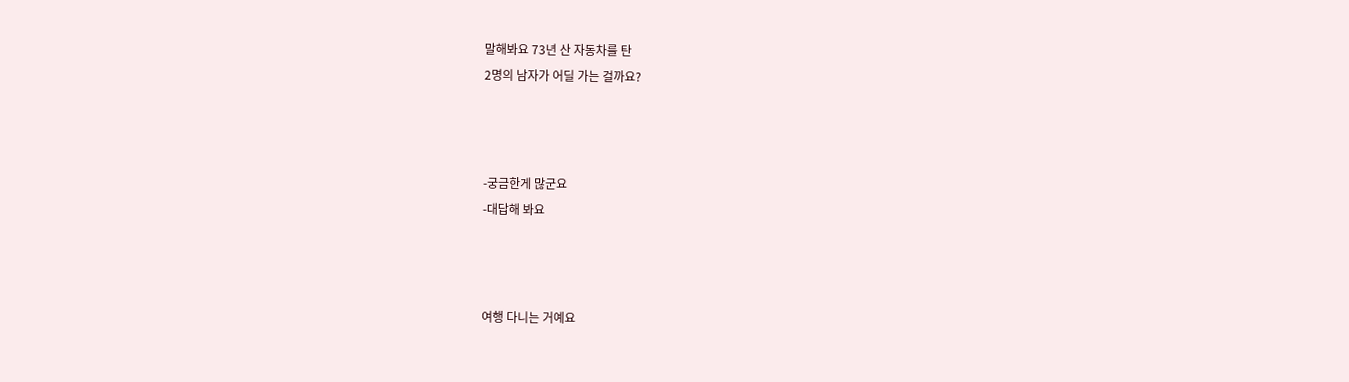말해봐요 73년 산 자동차를 탄
2명의 남자가 어딜 가는 걸까요?



-궁금한게 많군요
-대답해 봐요



여행 다니는 거예요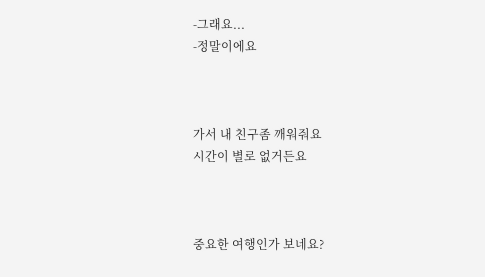-그래요...
-정말이에요



가서 내 친구좀 깨워줘요
시간이 별로 없거든요



중요한 여행인가 보네요?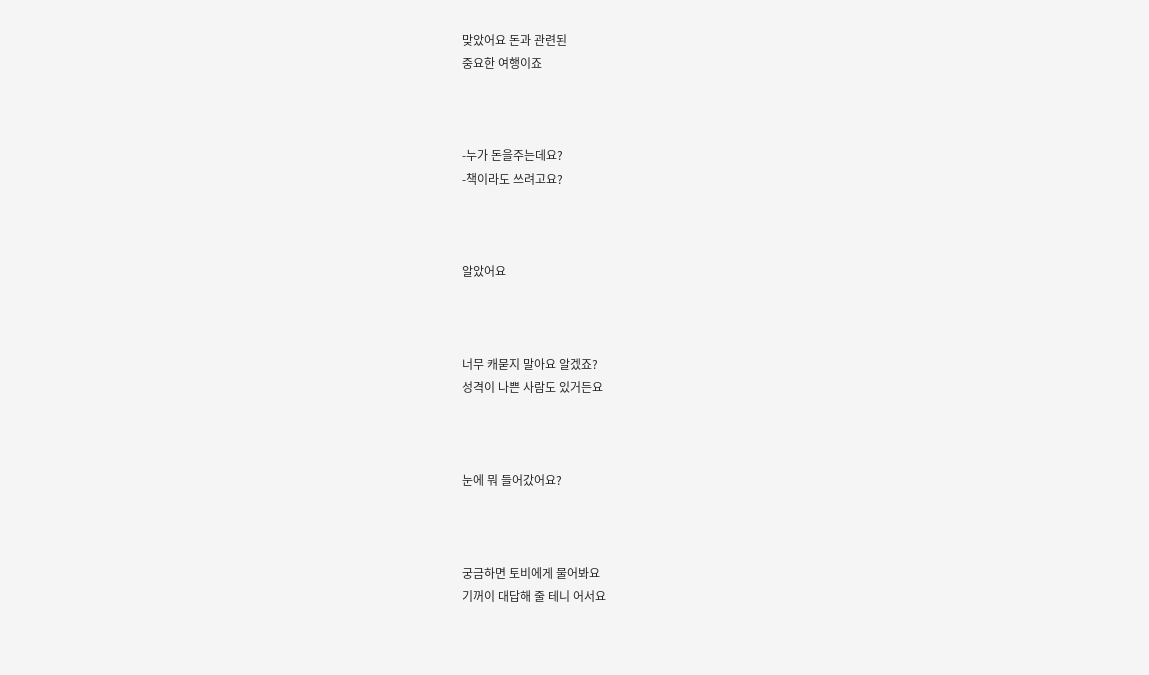맞았어요 돈과 관련된
중요한 여행이죠



-누가 돈을주는데요?
-책이라도 쓰려고요?



알았어요



너무 캐묻지 말아요 알겠죠?
성격이 나쁜 사람도 있거든요



눈에 뭐 들어갔어요?



궁금하면 토비에게 물어봐요
기꺼이 대답해 줄 테니 어서요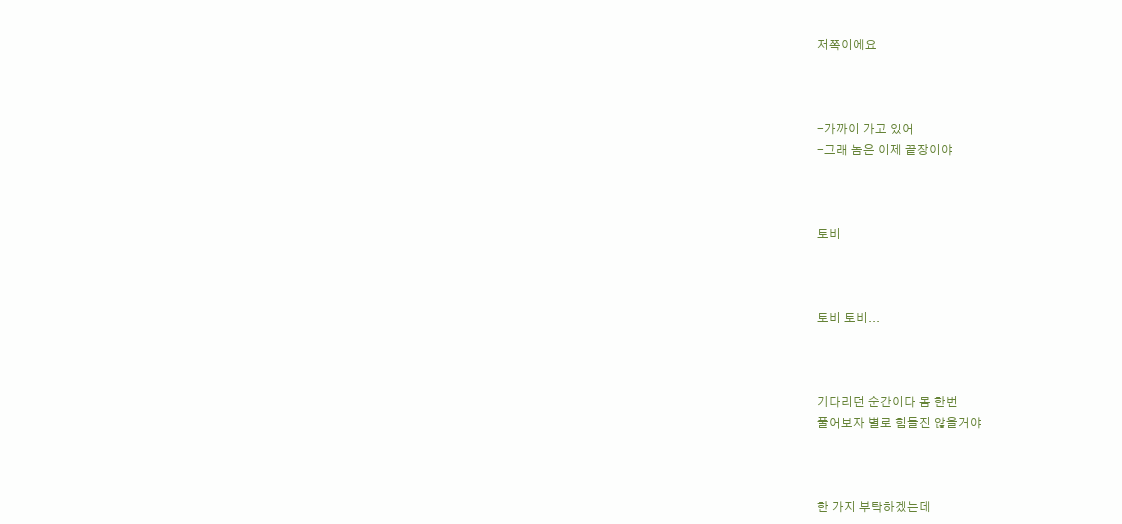저쪽이에요



-가까이 가고 있어
-그래 놈은 이제 끝장이야



토비



토비 토비...



기다리던 순간이다 몸 한번
풀어보자 별로 힘들진 않을거야



한 가지 부탁하겠는데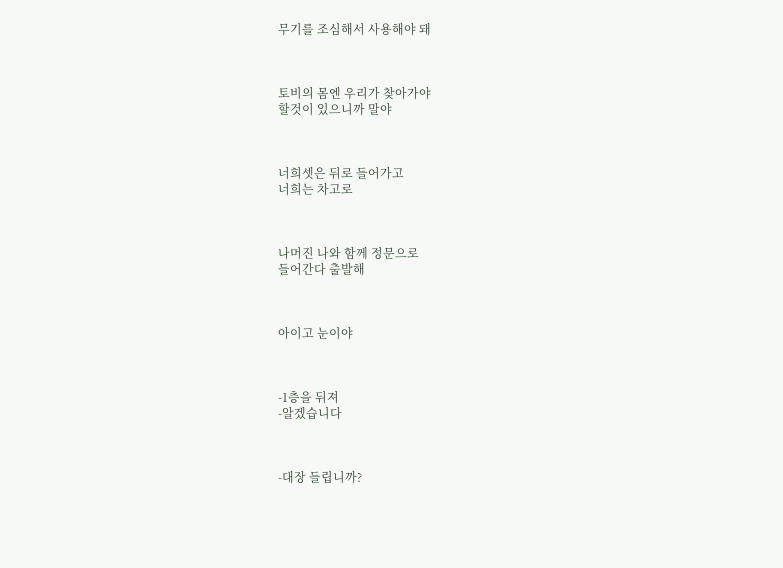무기를 조심해서 사용해야 돼



토비의 몸엔 우리가 찾아가야
할것이 있으니까 말야



너희셋은 뒤로 들어가고
너희는 차고로



나머진 나와 함께 정문으로
들어간다 출발해



아이고 눈이야



-1층을 뒤져
-알겠습니다



-대장 들립니까?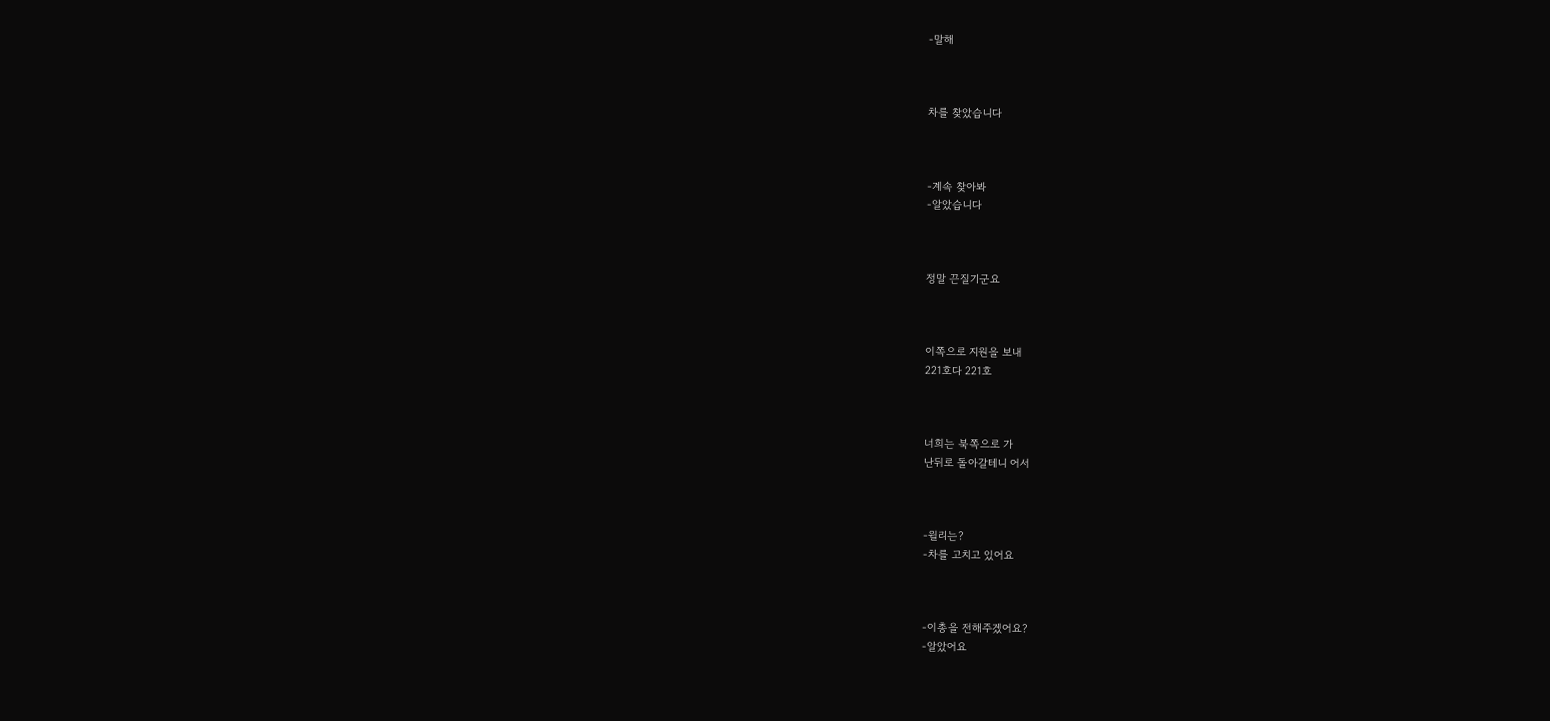-말해



차를 찾았습니다



-계속 찾아봐
-알았습니다



정말 끈질기군요



이쪽으로 지원을 보내
221호다 221호



너희는 북쪽으로 가
난뒤로 돌아갈테니 어서



-윌리는?
-차를 고치고 있어요



-이총을 전해주겠어요?
-알았어요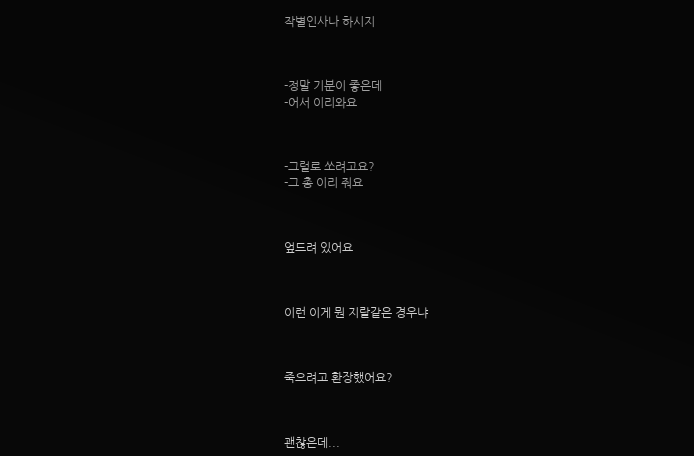작별인사나 하시지



-정말 기분이 좋은데
-어서 이리와요



-그럴로 쏘려고요?
-그 총 이리 줘요



엎드려 있어요



이런 이게 뭔 지랄같은 경우냐



죽으려고 환장했어요?



괜찮은데...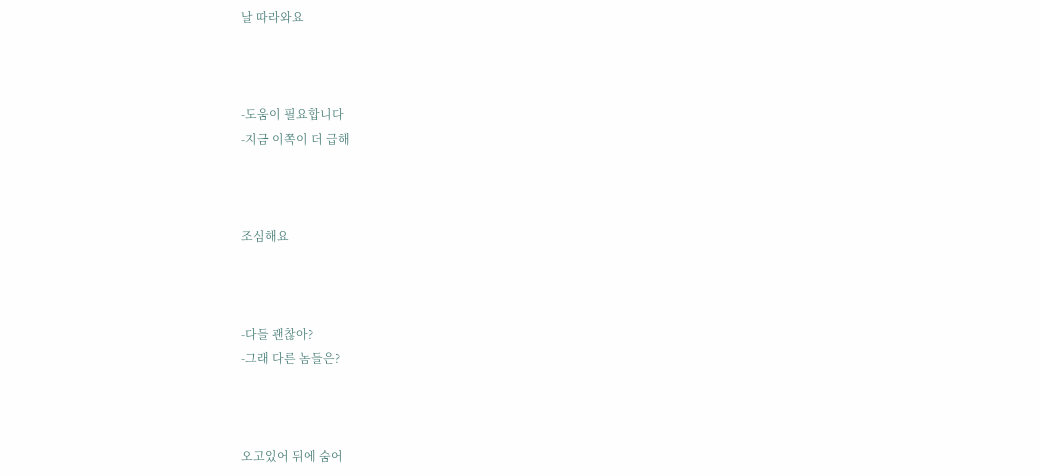날 따라와요



-도움이 필요합니다
-지금 이쪽이 더 급해



조심해요



-다들 괜찮아?
-그래 다른 놈들은?



오고있어 뒤에 숨어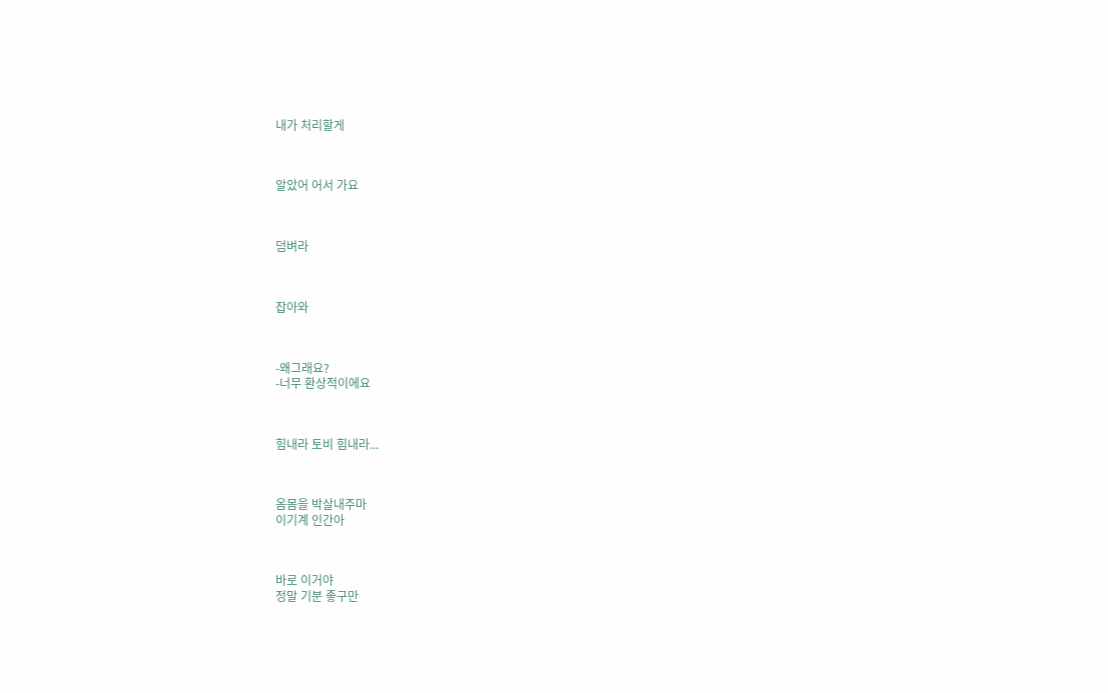내가 처리할게



알았어 어서 가요



덤벼라



잡아와



-왜그래요?
-너무 환상적이에요



힘내라 토비 힘내라...



옴몸을 박살내주마
이기계 인간아



바로 이거야
정말 기분 좋구만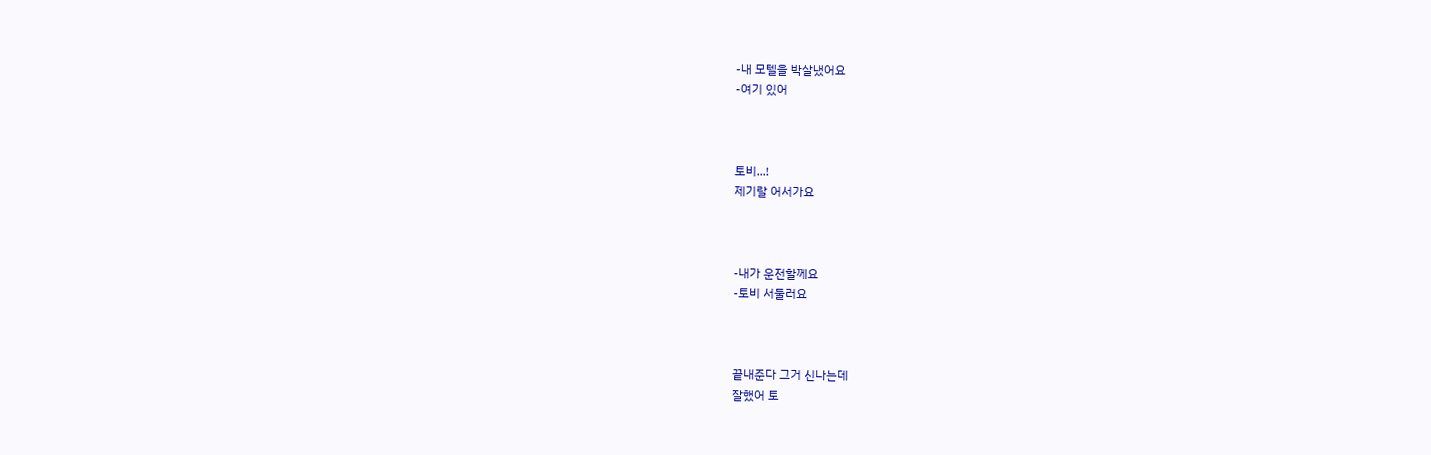-내 모텔을 박살냈어요
-여기 있어



토비...!
제기랄 어서가요



-내가 운전할께요
-토비 서둘러요



끝내준다 그거 신나는데
잘했어 토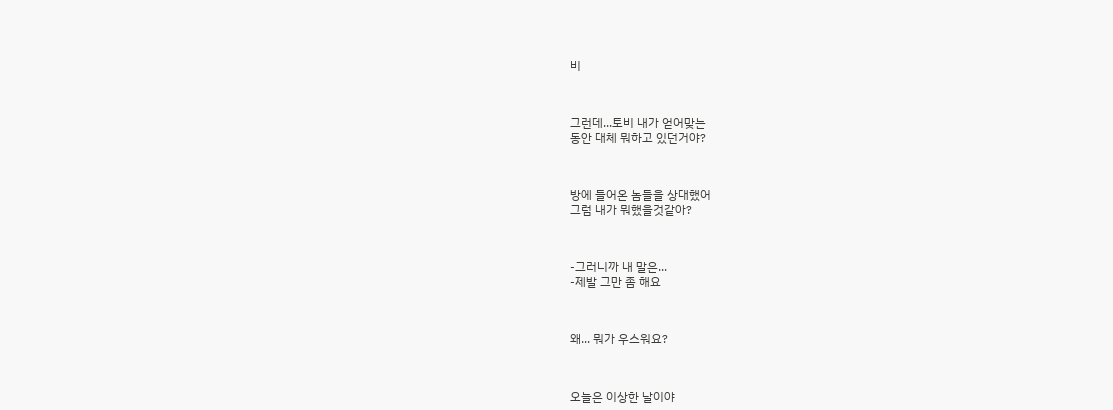비



그런데...토비 내가 얻어맞는
동안 대체 뭐하고 있던거야?



방에 들어온 놈들을 상대했어
그럼 내가 뭐했을것같아?



-그러니까 내 말은...
-제발 그만 좀 해요



왜... 뭐가 우스워요?



오늘은 이상한 날이야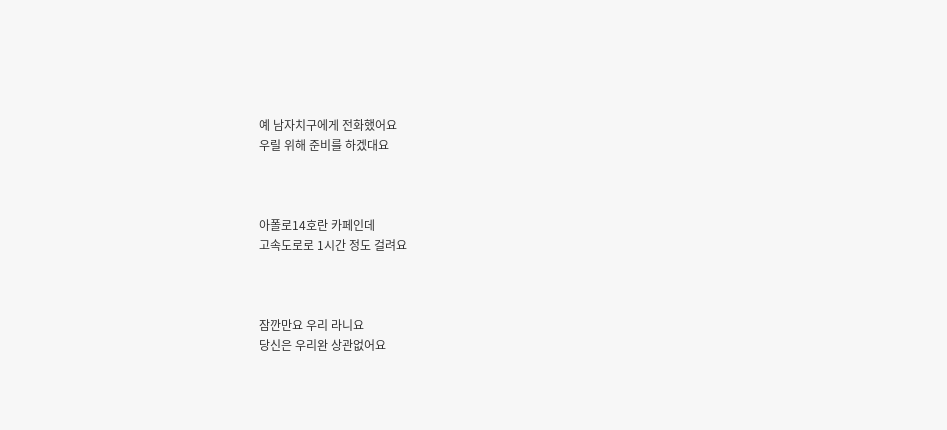예 남자치구에게 전화했어요
우릴 위해 준비를 하겠대요



아폴로14호란 카페인데
고속도로로 1시간 정도 걸려요



잠깐만요 우리 라니요
당신은 우리완 상관없어요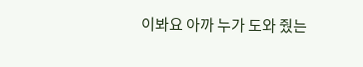이봐요 아까 누가 도와 줬는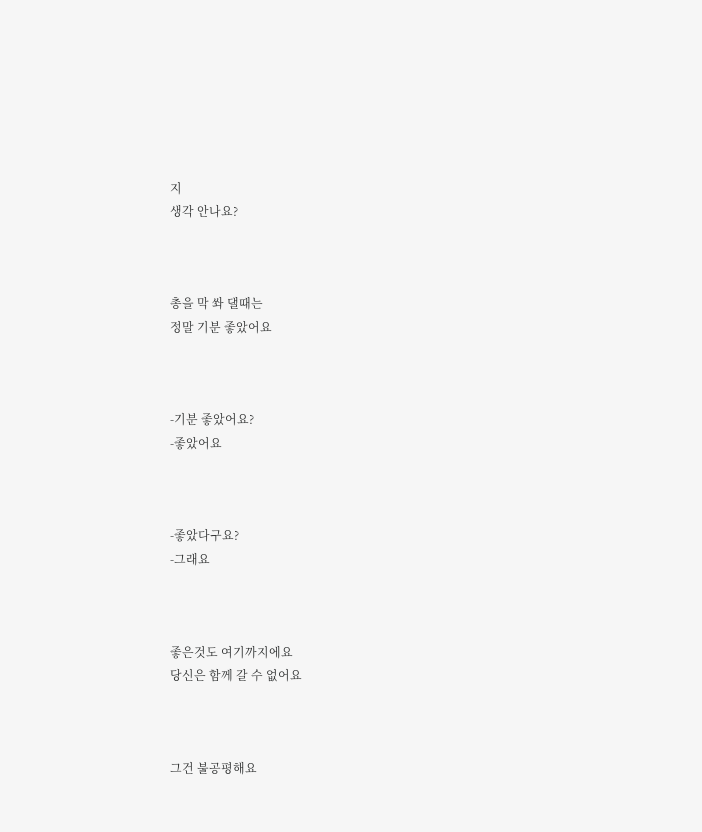지
생각 안나요?



총을 막 쏴 댈때는
정말 기분 좋았어요



-기분 좋았어요?
-좋았어요



-좋았다구요?
-그래요



좋은것도 여기까지에요
당신은 함께 갈 수 없어요



그건 불공평해요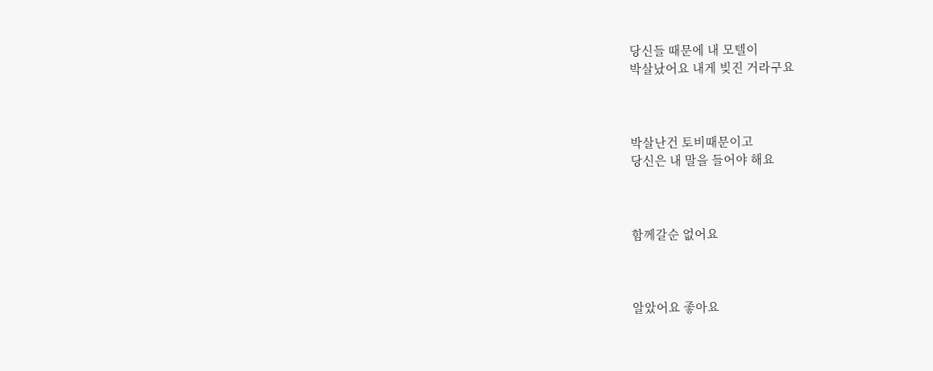당신들 때문에 내 모텔이
박살났어요 내게 빚진 거라구요



박살난건 토비때문이고
당신은 내 말을 들어야 해요



함께갈순 없어요



알았어요 좋아요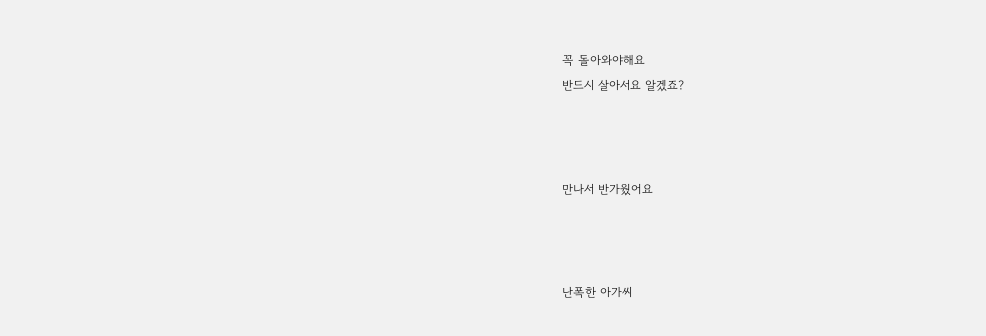꼭 돌아와야해요
반드시 살아서요 알겠죠?



만나서 반가웠어요



난폭한 아가씨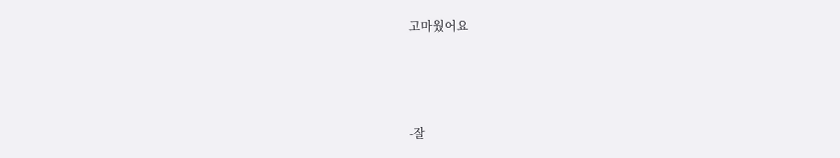고마웠어요



-잘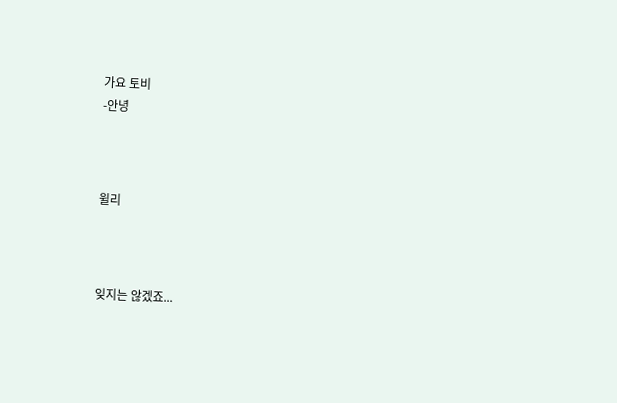가요 토비
-안녕



윌리



잊지는 않겠죠...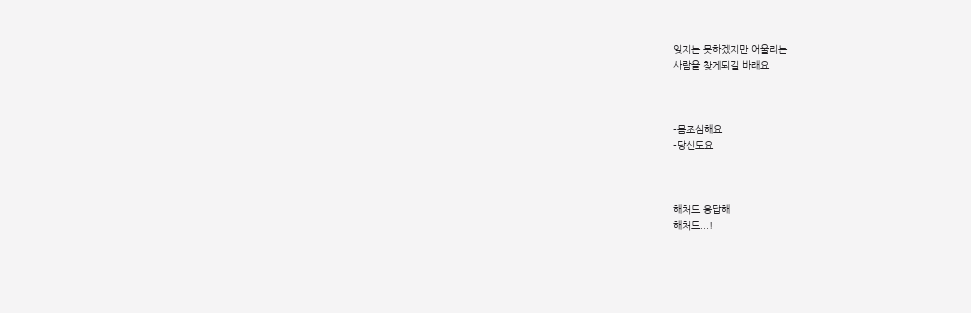잊지는 못하겠지만 어울리는
사람을 찾게되길 바래요



-몸조심해요
-당신도요



해처드 응답해
해처드...!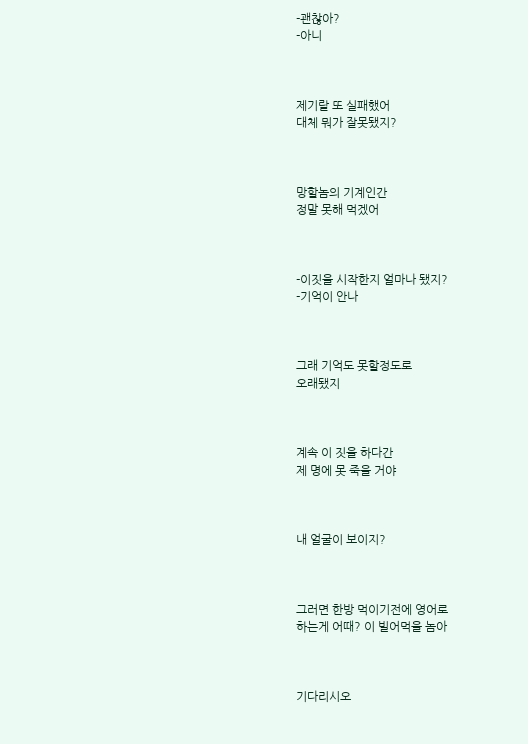-괜찮아?
-아니



제기랄 또 실패했어
대체 뭐가 잘못됐지?



망할놈의 기계인간
정말 못해 먹겠어



-이짓을 시작한지 얼마나 됐지?
-기억이 안나



그래 기억도 못할정도로
오래됐지



계속 이 짓을 하다간
제 명에 못 죽을 거야



내 얼굴이 보이지?



그러면 한방 먹이기전에 영어로
하는게 어때? 이 빌어먹을 놈아



기다리시오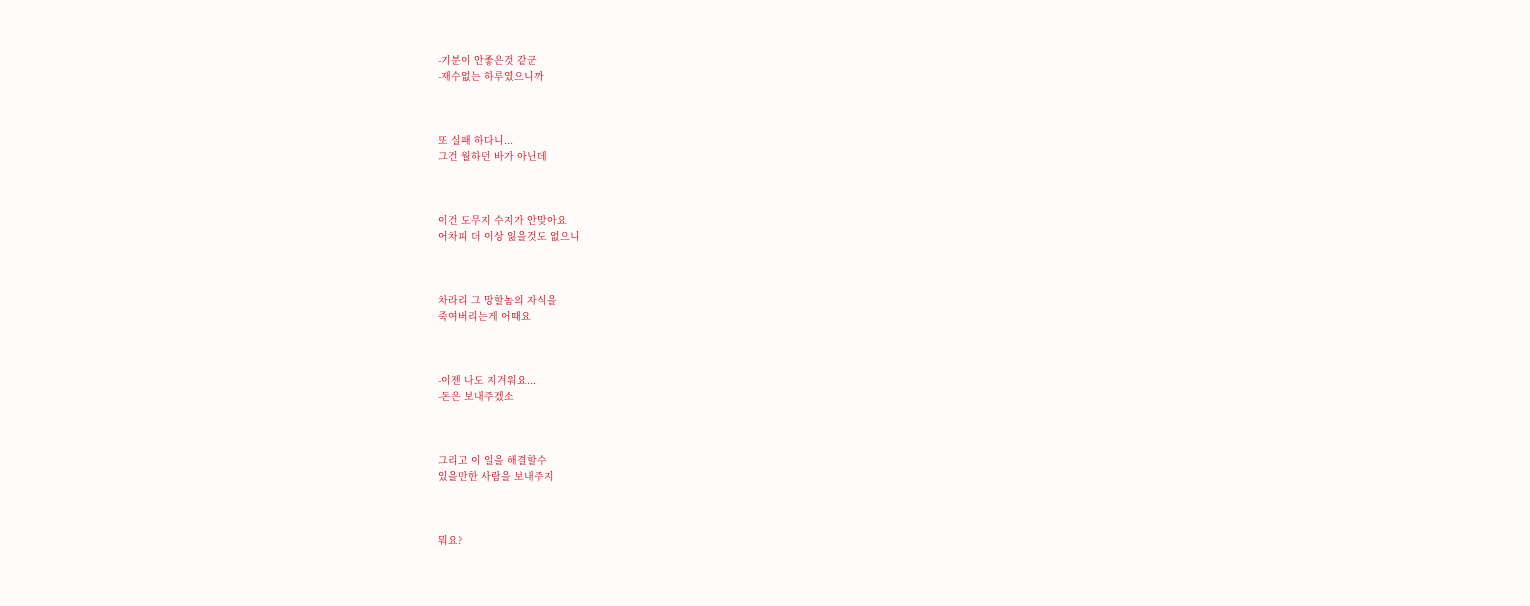-기분이 안좋은것 같군
-재수없는 하루였으니까



또 실패 하다니...
그건 월하던 바가 아닌데



이건 도무지 수지가 안맞아요
어차피 더 이상 잃을것도 없으니



차라리 그 망할놈의 자식을
죽여버리는게 어때요



-이젠 나도 지겨워요...
-돈은 보내주겠소



그리고 이 일을 해결할수
있을만한 사람을 보내주지



뭐요?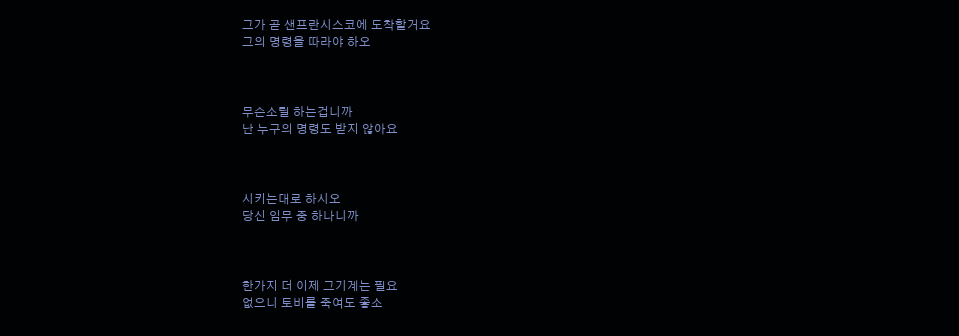그가 곧 샌프란시스코에 도착할거요
그의 명령을 따라야 하오



무슨소릴 하는겁니까
난 누구의 명령도 받지 않아요



시키는대로 하시오
당신 임무 중 하나니까



한가지 더 이제 그기계는 필요
없으니 토비를 죽여도 좋소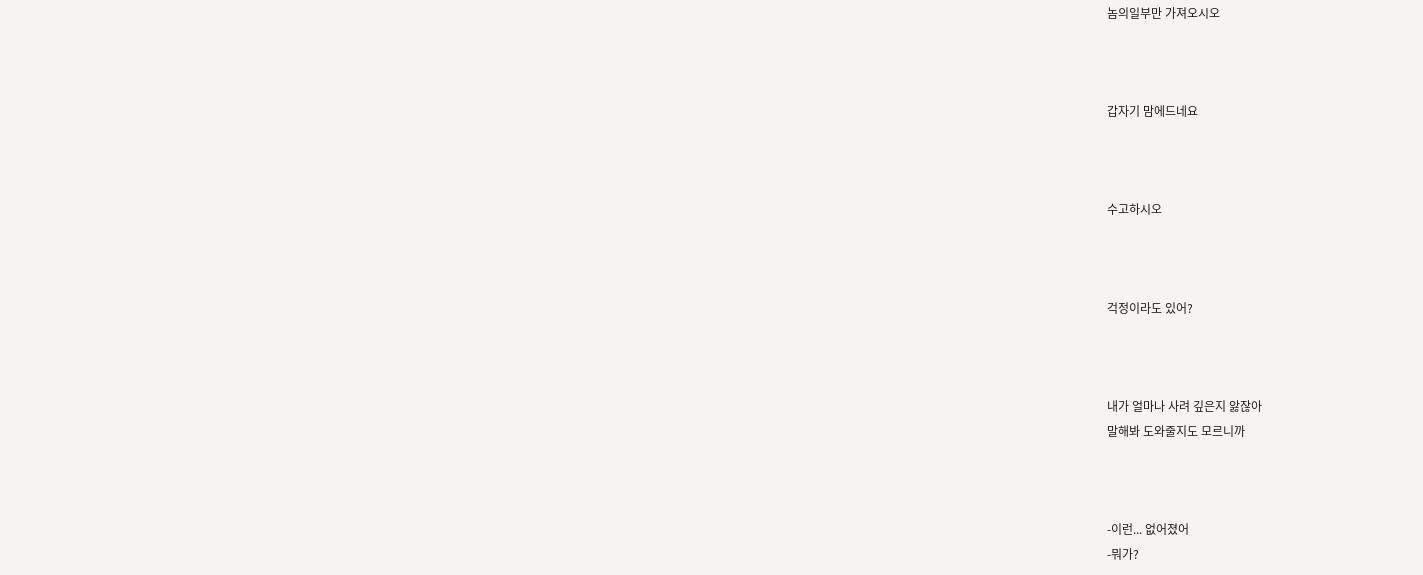놈의일부만 가져오시오



갑자기 맘에드네요



수고하시오



걱정이라도 있어?



내가 얼마나 사려 깊은지 앓잖아
말해봐 도와줄지도 모르니까



-이런... 없어졌어
-뭐가?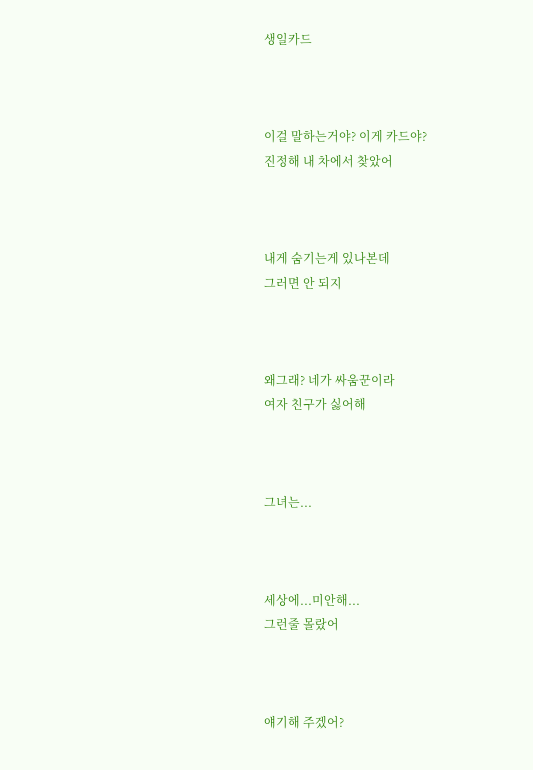생일카드



이걸 말하는거야? 이게 카드야?
진정해 내 차에서 찾았어



내게 숨기는게 있나본데
그러면 안 되지



왜그래? 네가 싸움꾼이라
여자 친구가 싫어해



그녀는...



세상에...미안해...
그런줄 몰랐어



얘기해 주겠어?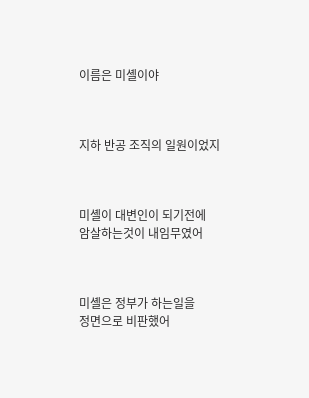이름은 미셸이야



지하 반공 조직의 일원이었지



미셸이 대변인이 되기전에
암살하는것이 내임무였어



미셸은 정부가 하는일을
정면으로 비판했어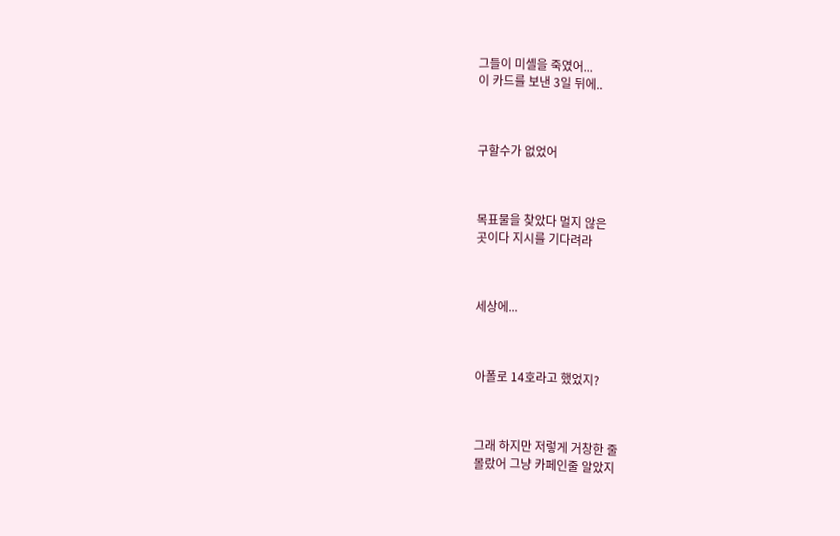그들이 미셸을 죽였어...
이 카드를 보낸 3일 뒤에..



구할수가 없었어



목표물을 찾았다 멀지 않은
곳이다 지시를 기다려라



세상에...



아폴로 14호라고 했었지?



그래 하지만 저렇게 거창한 줄
몰랐어 그냥 카페인줄 알았지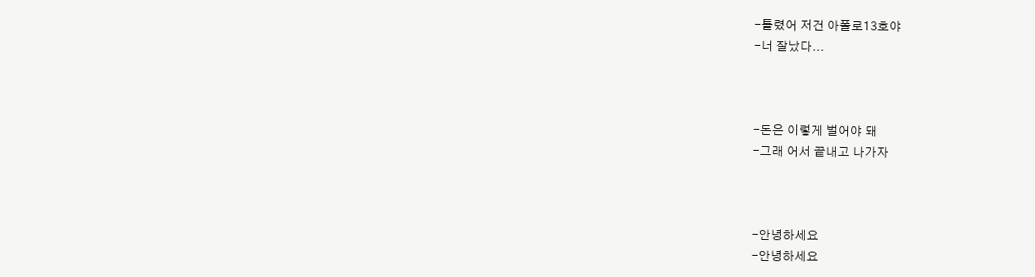-틀렸어 저건 아폴로13호야
-너 잘났다...



-돈은 이렇게 벌어야 돼
-그래 어서 끝내고 나가자



-안녕하세요
-안녕하세요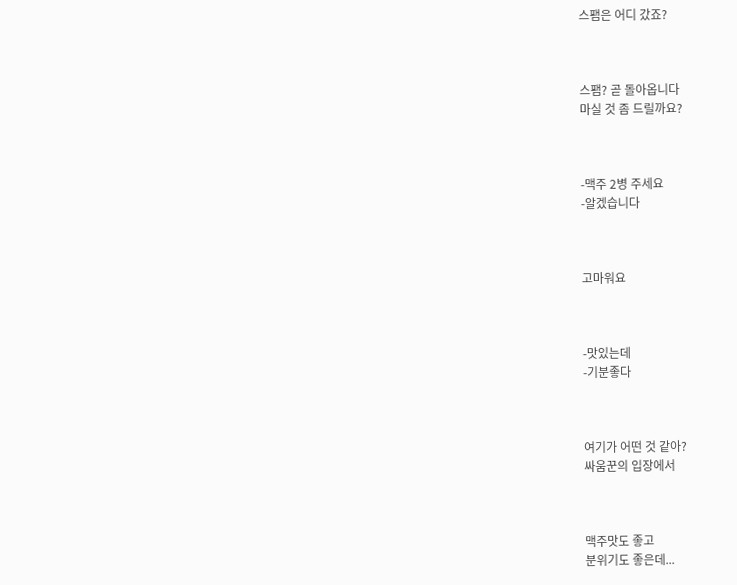스팸은 어디 갔죠?



스팸? 곧 돌아옵니다
마실 것 좀 드릴까요?



-맥주 2병 주세요
-알겠습니다



고마워요



-맛있는데
-기분좋다



여기가 어떤 것 같아?
싸움꾼의 입장에서



맥주맛도 좋고
분위기도 좋은데...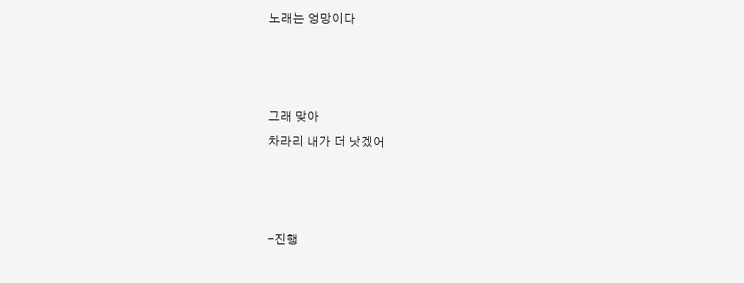노래는 엉망이다



그래 맞아
차라리 내가 더 낫겠어



-진행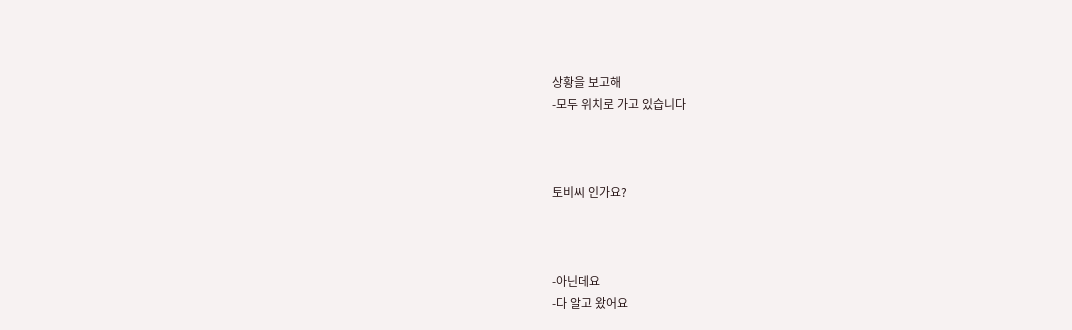상황을 보고해
-모두 위치로 가고 있습니다



토비씨 인가요?



-아닌데요
-다 알고 왔어요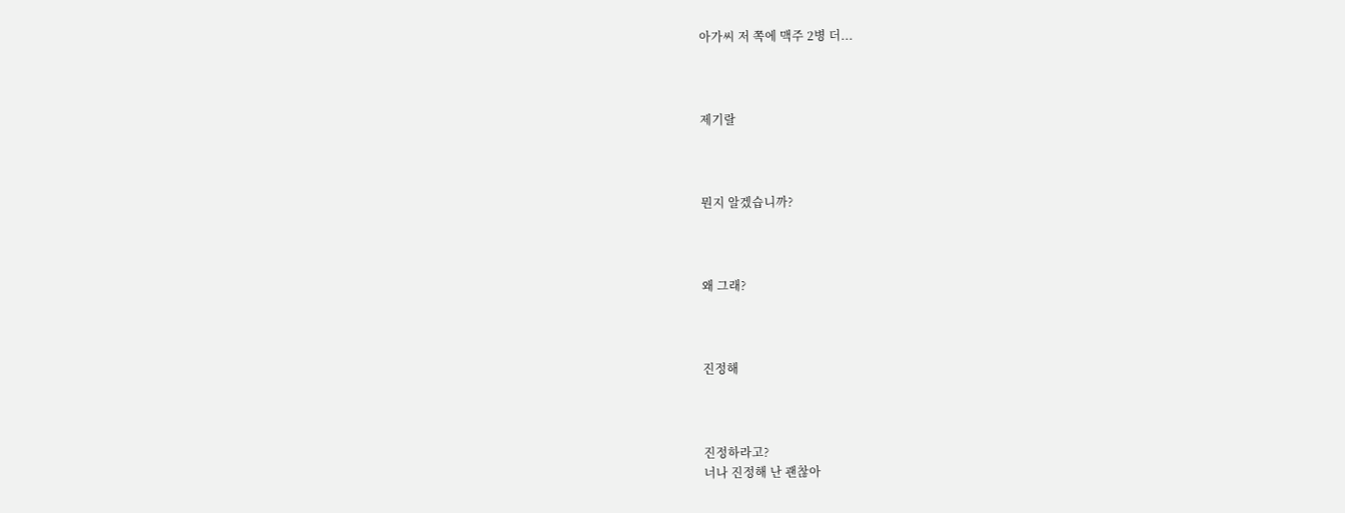아가씨 저 쪽에 맥주 2병 더...



제기랄



뭔지 알겠습니까?



왜 그래?



진정해



진정하라고?
너나 진정해 난 괜찮아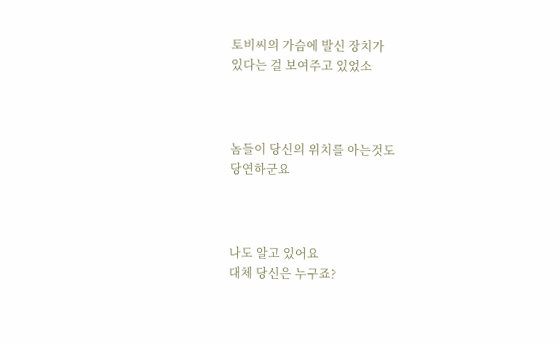토비씨의 가슴에 발신 장치가
있다는 걸 보여주고 있었소



놈들이 당신의 위치를 아는것도
당연하군요



나도 알고 있어요
대체 당신은 누구죠?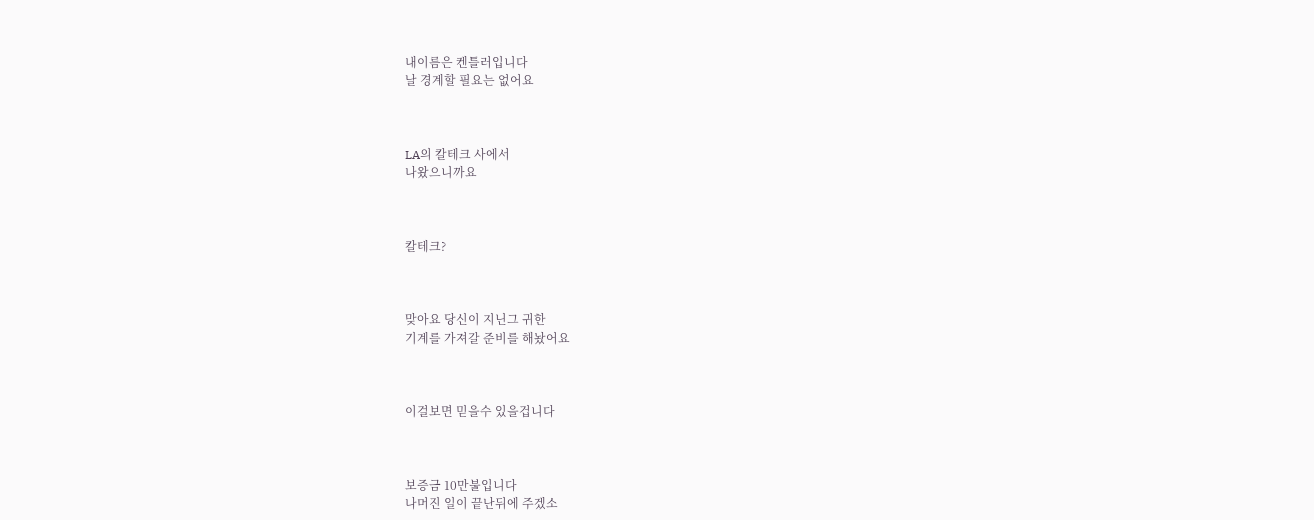내이름은 켄틀러입니다
날 경계할 필요는 없어요



LA의 칼테크 사에서
나왔으니까요



칼테크?



맞아요 당신이 지닌그 귀한
기계를 가져갈 준비를 해놨어요



이걸보면 믿을수 있을겁니다



보증금 10만불입니다
나머진 일이 끝난뒤에 주겠소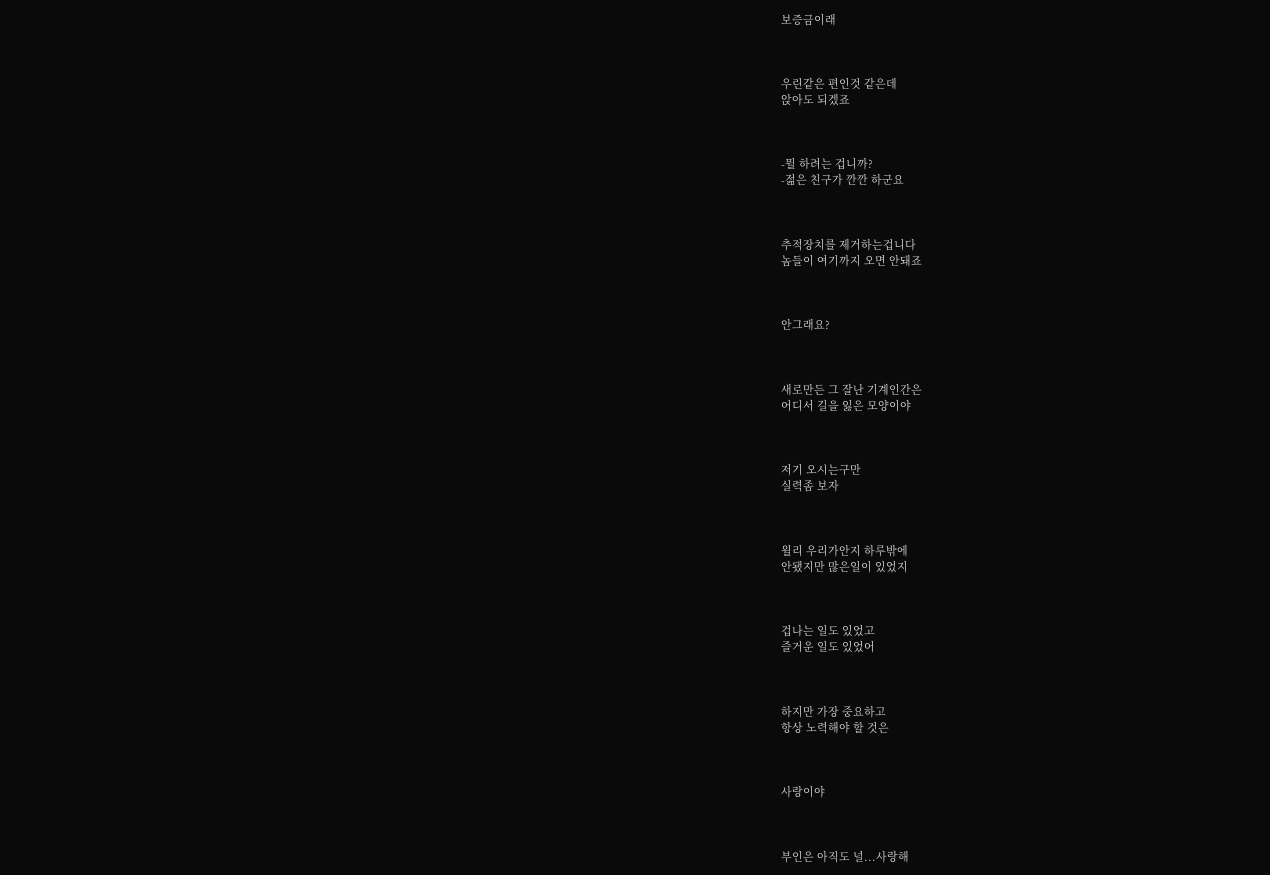보증금이래



우린같은 편인것 같은데
앉아도 되겠죠



-뭘 하려는 겁니까?
-젊은 친구가 깐깐 하군요



추적장치를 제거하는겁니다
놈들이 여기까지 오면 안돼죠



안그래요?



새로만든 그 잘난 기계인간은
어디서 길을 잃은 모양이야



저기 오시는구만
실력좀 보자



윌리 우리가안지 하루밖에
안됐지만 많은일이 있었지



겁나는 일도 있었고
즐거운 일도 있었어



하지만 가장 중요하고
항상 노력해야 할 것은



사랑이야



부인은 아직도 널...사랑해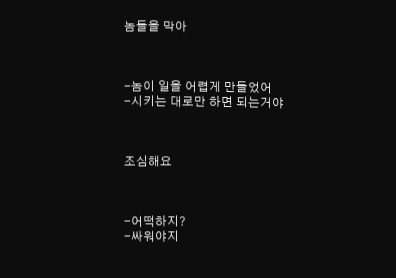놈들을 막아



-놈이 일을 어렵게 만들었어
-시키는 대로만 하면 되는거야



조심해요



-어떡하지?
-싸워야지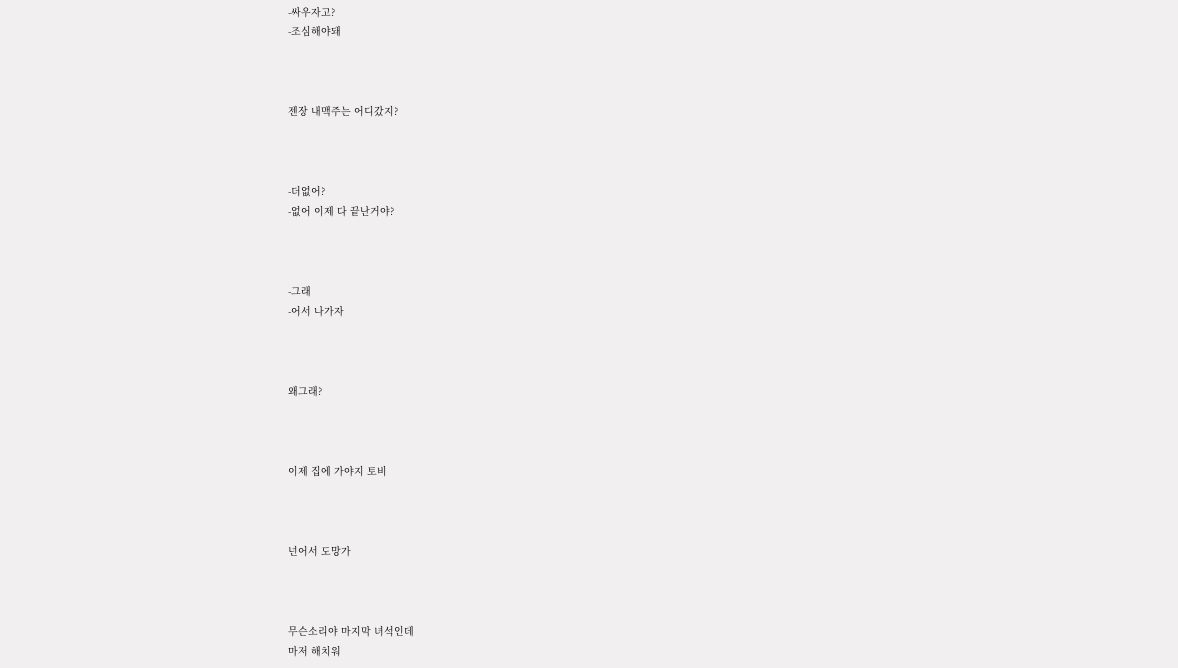-싸우자고?
-조심해야돼



젠장 내맥주는 어디갔지?



-더없어?
-없어 이제 다 끝난거야?



-그래
-어서 나가자



왜그래?



이제 집에 가야지 토비



넌어서 도망가



무슨소리야 마지막 녀석인데
마저 해치워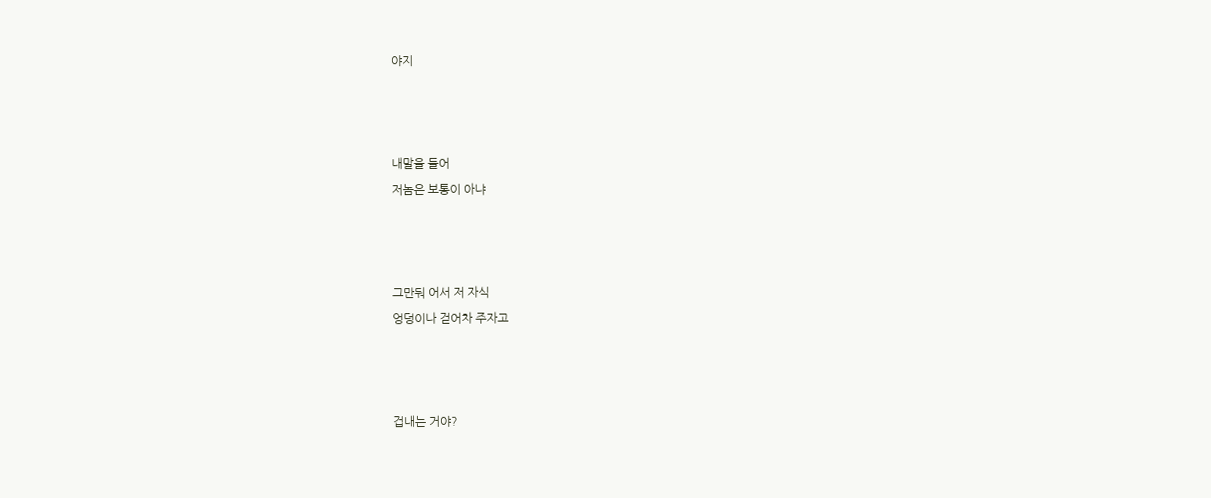야지



내말을 들어
저놈은 보통이 아냐



그만둬 어서 저 자식
엉덩이나 걷어차 주자고



겁내는 거야?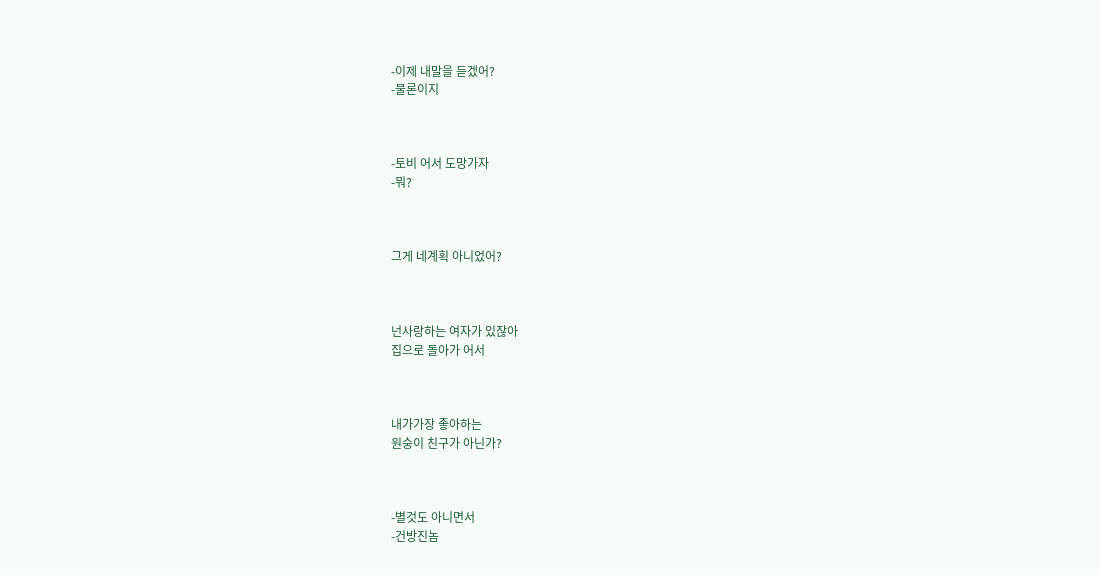-이제 내말을 듣겠어?
-물론이지



-토비 어서 도망가자
-뭐?



그게 네계획 아니었어?



넌사랑하는 여자가 있잖아
집으로 돌아가 어서



내가가장 좋아하는
원숭이 친구가 아닌가?



-별것도 아니면서
-건방진놈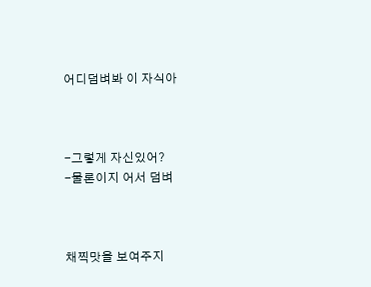어디덤벼봐 이 자식아



-그렇게 자신있어?
-물론이지 어서 덤벼



채찍맛을 보여주지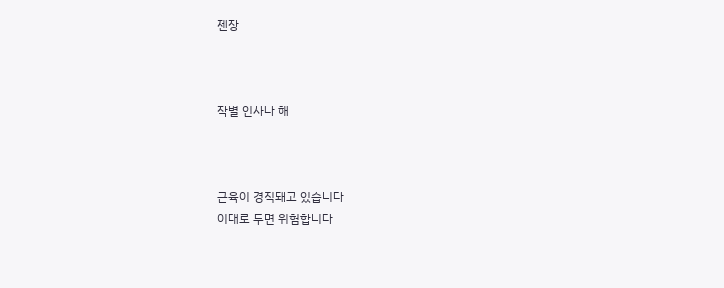젠장



작별 인사나 해



근육이 경직돼고 있습니다
이대로 두면 위험합니다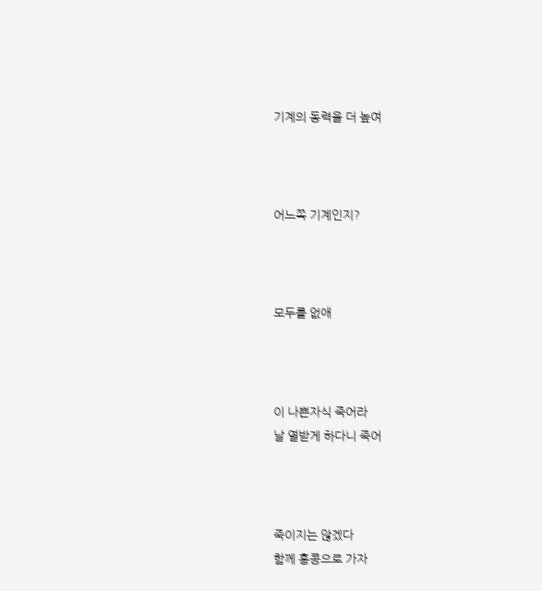기계의 동력을 더 높여



어느쪽 기계인지?



모두를 없애



이 나쁜자식 죽어라
날 열받게 하다니 죽어



죽이지는 않겠다
함께 홍콩으로 가자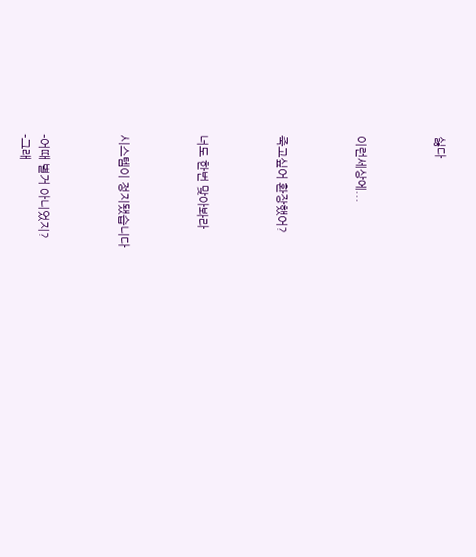싫다



이런세상에...



죽고싶어 환장했어?



너도 한번 맞아봐라



시스템이 정지됐습니다



-어때 별거 아니었지?
-그래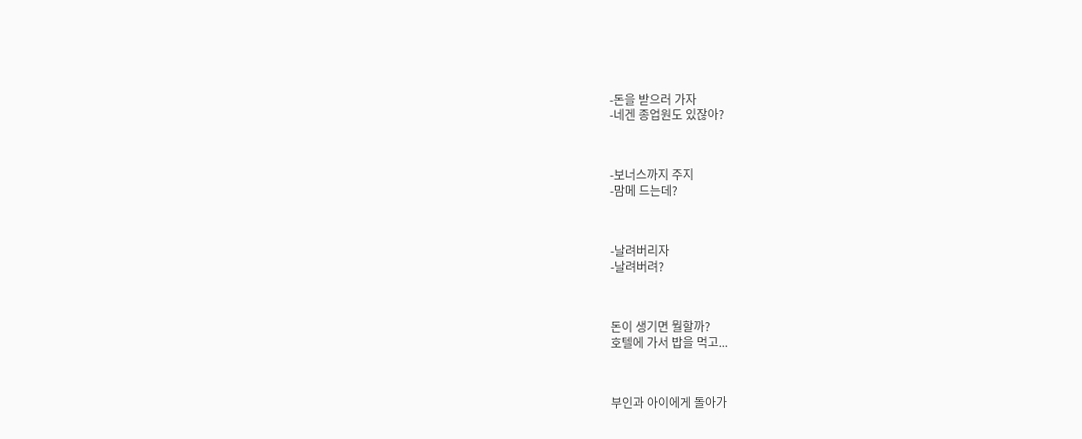-돈을 받으러 가자
-네겐 종업원도 있잖아?



-보너스까지 주지
-맘메 드는데?



-날려버리자
-날려버려?



돈이 생기면 뭘할까?
호텔에 가서 밥을 먹고...



부인과 아이에게 돌아가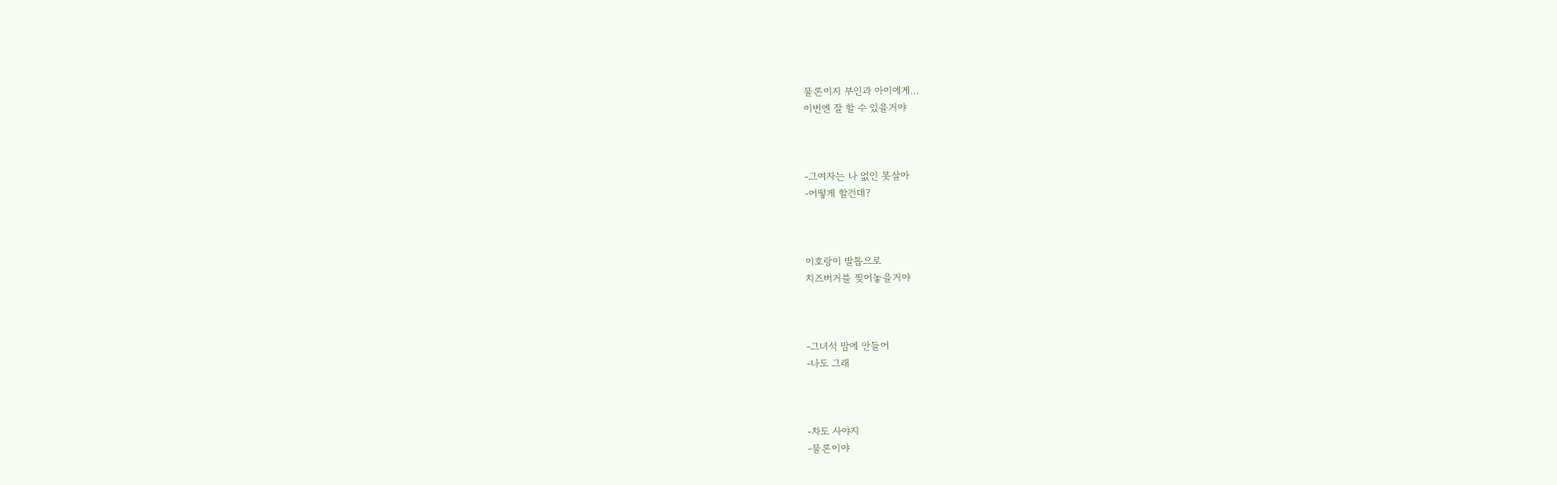물론이지 부인과 아이에게...
이번엔 잘 할 수 있을거야



-그여자는 나 없인 못살아
-어떻게 할건데?



이호랑이 발톱으로
치즈버거를 찢어놓을거야



-그녀석 맘에 안들어
-나도 그래



-차도 사야지
-물론이야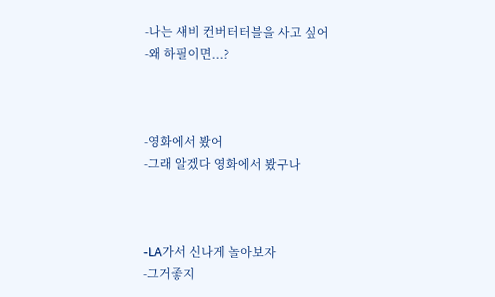-나는 섀비 컨버터터블을 사고 싶어
-왜 하필이면...?



-영화에서 봤어
-그래 알겠다 영화에서 봤구나



-LA가서 신나게 놀아보자
-그거좋지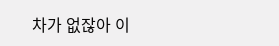차가 없잖아 이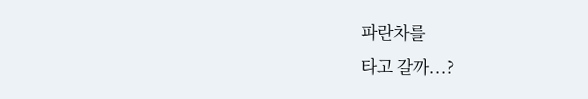파란차를
타고 갈까...?